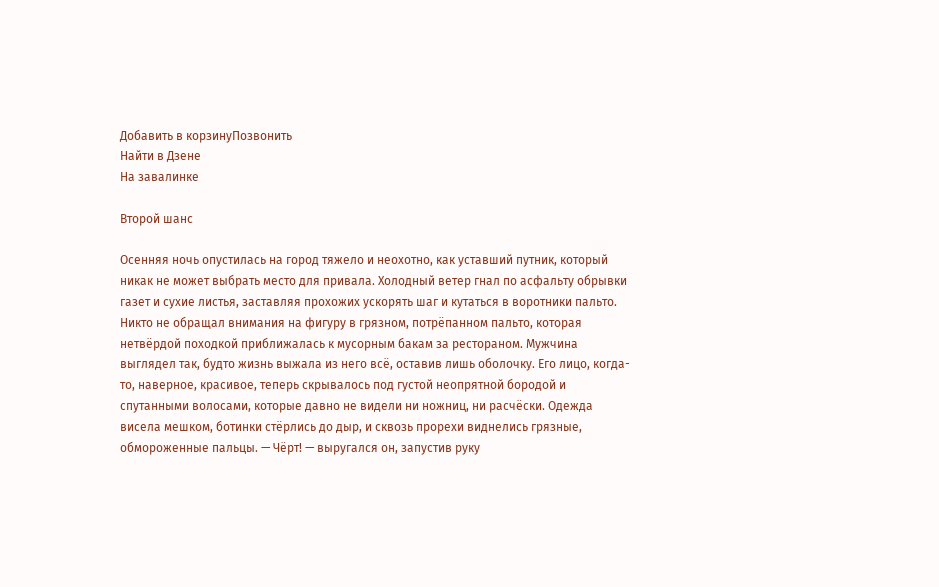Добавить в корзинуПозвонить
Найти в Дзене
На завалинке

Второй шанс

Осенняя ночь опустилась на город тяжело и неохотно, как уставший путник, который никак не может выбрать место для привала. Холодный ветер гнал по асфальту обрывки газет и сухие листья, заставляя прохожих ускорять шаг и кутаться в воротники пальто. Никто не обращал внимания на фигуру в грязном, потрёпанном пальто, которая нетвёрдой походкой приближалась к мусорным бакам за рестораном. Мужчина выглядел так, будто жизнь выжала из него всё, оставив лишь оболочку. Его лицо, когда-то, наверное, красивое, теперь скрывалось под густой неопрятной бородой и спутанными волосами, которые давно не видели ни ножниц, ни расчёски. Одежда висела мешком, ботинки стёрлись до дыр, и сквозь прорехи виднелись грязные, обмороженные пальцы. — Чёрт! — выругался он, запустив руку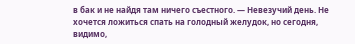в бак и не найдя там ничего съестного. — Невезучий день. Не хочется ложиться спать на голодный желудок, но сегодня, видимо,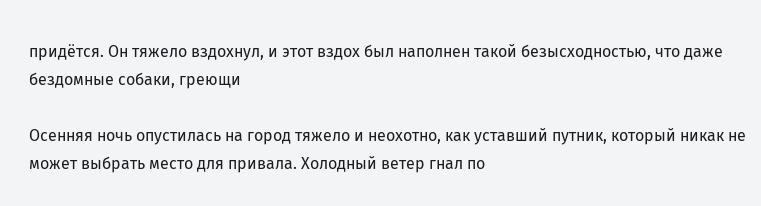придётся. Он тяжело вздохнул, и этот вздох был наполнен такой безысходностью, что даже бездомные собаки, греющи

Осенняя ночь опустилась на город тяжело и неохотно, как уставший путник, который никак не может выбрать место для привала. Холодный ветер гнал по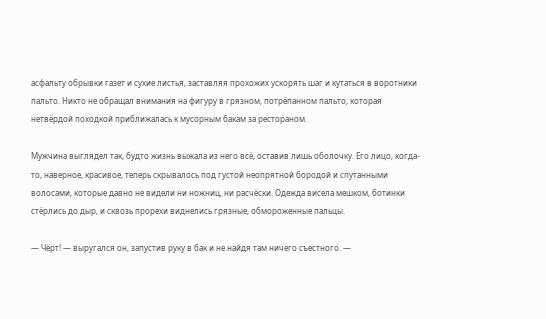асфальту обрывки газет и сухие листья, заставляя прохожих ускорять шаг и кутаться в воротники пальто. Никто не обращал внимания на фигуру в грязном, потрёпанном пальто, которая нетвёрдой походкой приближалась к мусорным бакам за рестораном.

Мужчина выглядел так, будто жизнь выжала из него всё, оставив лишь оболочку. Его лицо, когда-то, наверное, красивое, теперь скрывалось под густой неопрятной бородой и спутанными волосами, которые давно не видели ни ножниц, ни расчёски. Одежда висела мешком, ботинки стёрлись до дыр, и сквозь прорехи виднелись грязные, обмороженные пальцы.

— Чёрт! — выругался он, запустив руку в бак и не найдя там ничего съестного. —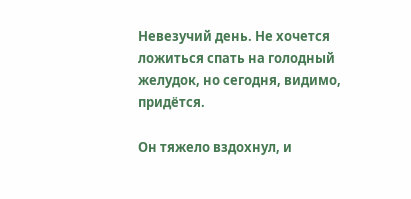Невезучий день. Не хочется ложиться спать на голодный желудок, но сегодня, видимо, придётся.

Он тяжело вздохнул, и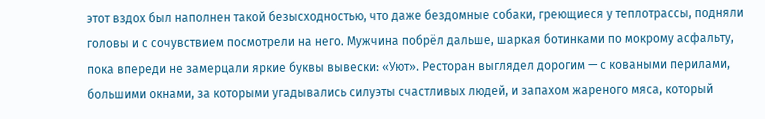этот вздох был наполнен такой безысходностью, что даже бездомные собаки, греющиеся у теплотрассы, подняли головы и с сочувствием посмотрели на него. Мужчина побрёл дальше, шаркая ботинками по мокрому асфальту, пока впереди не замерцали яркие буквы вывески: «Уют». Ресторан выглядел дорогим — с коваными перилами, большими окнами, за которыми угадывались силуэты счастливых людей, и запахом жареного мяса, который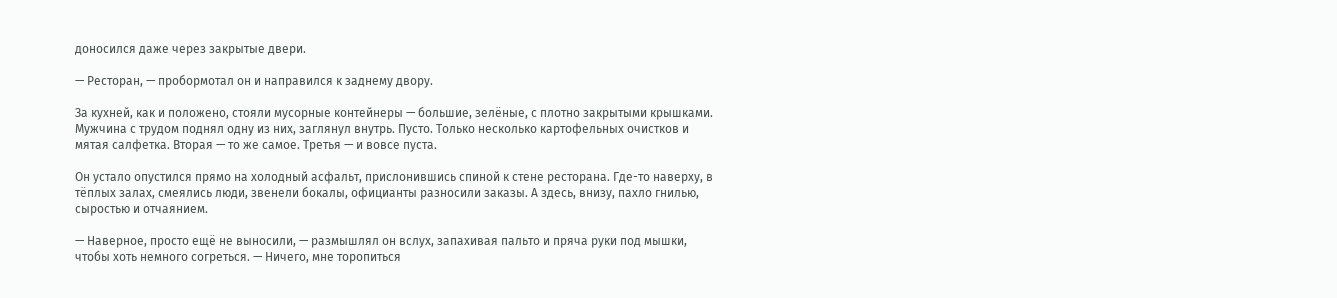доносился даже через закрытые двери.

— Ресторан, — пробормотал он и направился к заднему двору.

За кухней, как и положено, стояли мусорные контейнеры — большие, зелёные, с плотно закрытыми крышками. Мужчина с трудом поднял одну из них, заглянул внутрь. Пусто. Только несколько картофельных очистков и мятая салфетка. Вторая — то же самое. Третья — и вовсе пуста.

Он устало опустился прямо на холодный асфальт, прислонившись спиной к стене ресторана. Где-то наверху, в тёплых залах, смеялись люди, звенели бокалы, официанты разносили заказы. А здесь, внизу, пахло гнилью, сыростью и отчаянием.

— Наверное, просто ещё не выносили, — размышлял он вслух, запахивая пальто и пряча руки под мышки, чтобы хоть немного согреться. — Ничего, мне торопиться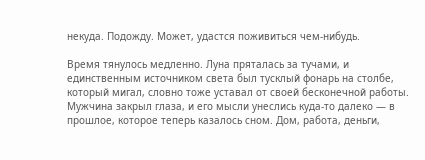некуда. Подожду. Может, удастся поживиться чем-нибудь.

Время тянулось медленно. Луна пряталась за тучами, и единственным источником света был тусклый фонарь на столбе, который мигал, словно тоже уставал от своей бесконечной работы. Мужчина закрыл глаза, и его мысли унеслись куда-то далеко — в прошлое, которое теперь казалось сном. Дом, работа, деньги,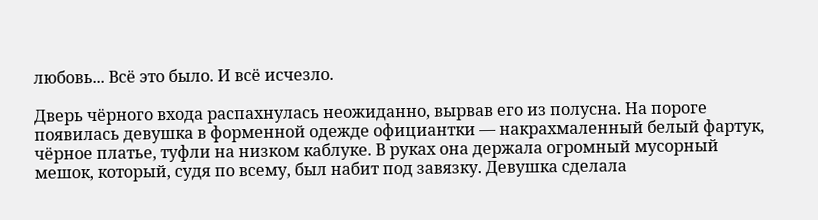любовь... Всё это было. И всё исчезло.

Дверь чёрного входа распахнулась неожиданно, вырвав его из полусна. На пороге появилась девушка в форменной одежде официантки — накрахмаленный белый фартук, чёрное платье, туфли на низком каблуке. В руках она держала огромный мусорный мешок, который, судя по всему, был набит под завязку. Девушка сделала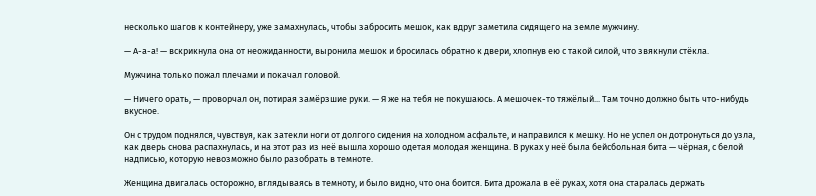несколько шагов к контейнеру, уже замахнулась, чтобы забросить мешок, как вдруг заметила сидящего на земле мужчину.

— А-а-а! — вскрикнула она от неожиданности, выронила мешок и бросилась обратно к двери, хлопнув ею с такой силой, что звякнули стёкла.

Мужчина только пожал плечами и покачал головой.

— Ничего орать, — проворчал он, потирая замёрзшие руки. — Я же на тебя не покушаюсь. А мешочек-то тяжёлый... Там точно должно быть что-нибудь вкусное.

Он с трудом поднялся, чувствуя, как затекли ноги от долгого сидения на холодном асфальте, и направился к мешку. Но не успел он дотронуться до узла, как дверь снова распахнулась, и на этот раз из неё вышла хорошо одетая молодая женщина. В руках у неё была бейсбольная бита — чёрная, с белой надписью, которую невозможно было разобрать в темноте.

Женщина двигалась осторожно, вглядываясь в темноту, и было видно, что она боится. Бита дрожала в её руках, хотя она старалась держать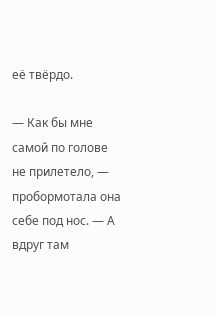её твёрдо.

— Как бы мне самой по голове не прилетело, — пробормотала она себе под нос. — А вдруг там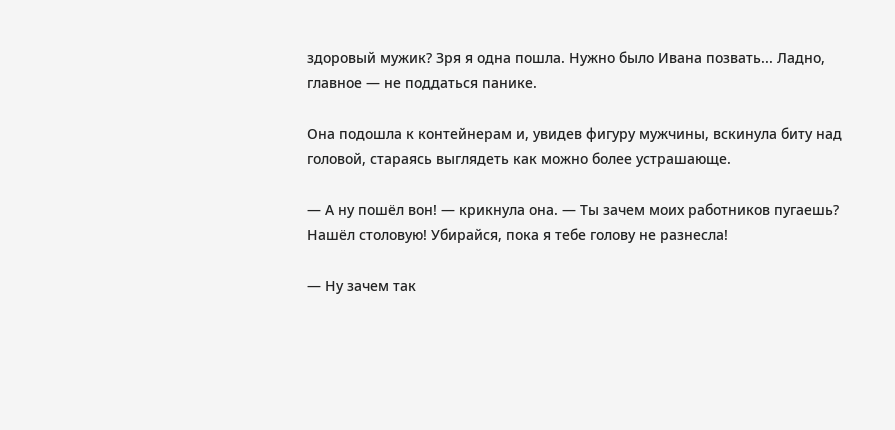здоровый мужик? Зря я одна пошла. Нужно было Ивана позвать... Ладно, главное — не поддаться панике.

Она подошла к контейнерам и, увидев фигуру мужчины, вскинула биту над головой, стараясь выглядеть как можно более устрашающе.

— А ну пошёл вон! — крикнула она. — Ты зачем моих работников пугаешь? Нашёл столовую! Убирайся, пока я тебе голову не разнесла!

— Ну зачем так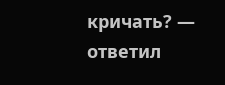кричать? — ответил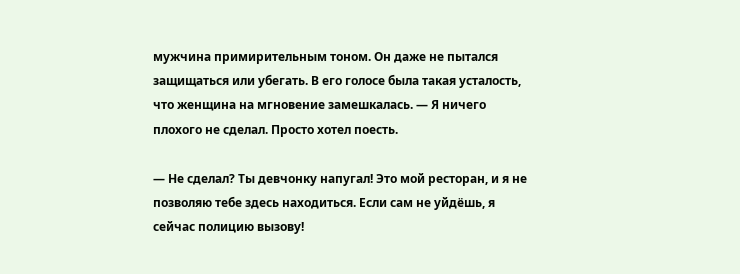мужчина примирительным тоном. Он даже не пытался защищаться или убегать. В его голосе была такая усталость, что женщина на мгновение замешкалась. — Я ничего плохого не сделал. Просто хотел поесть.

— Не сделал? Ты девчонку напугал! Это мой ресторан, и я не позволяю тебе здесь находиться. Если сам не уйдёшь, я сейчас полицию вызову!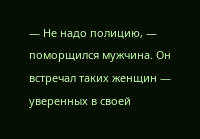— Не надо полицию, — поморщился мужчина. Он встречал таких женщин — уверенных в своей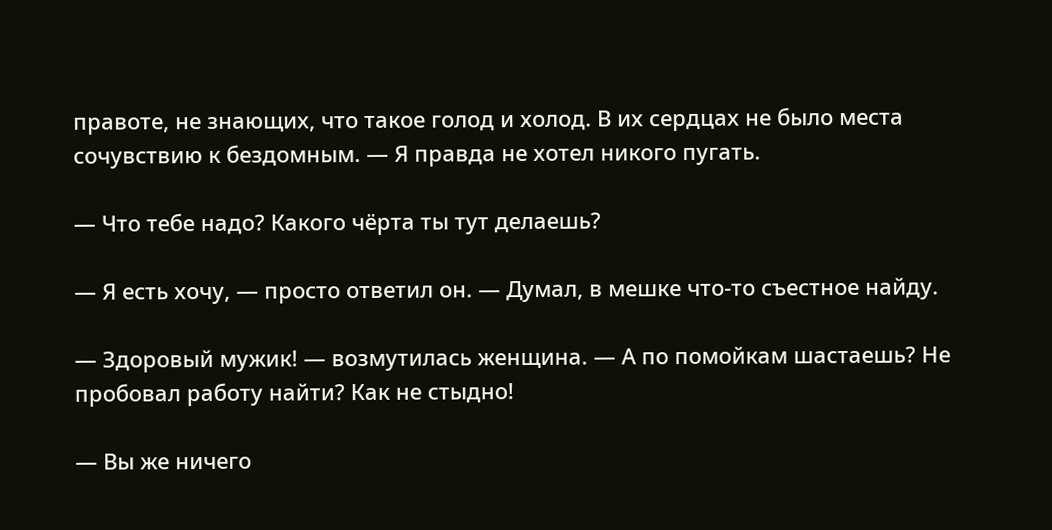правоте, не знающих, что такое голод и холод. В их сердцах не было места сочувствию к бездомным. — Я правда не хотел никого пугать.

— Что тебе надо? Какого чёрта ты тут делаешь?

— Я есть хочу, — просто ответил он. — Думал, в мешке что-то съестное найду.

— Здоровый мужик! — возмутилась женщина. — А по помойкам шастаешь? Не пробовал работу найти? Как не стыдно!

— Вы же ничего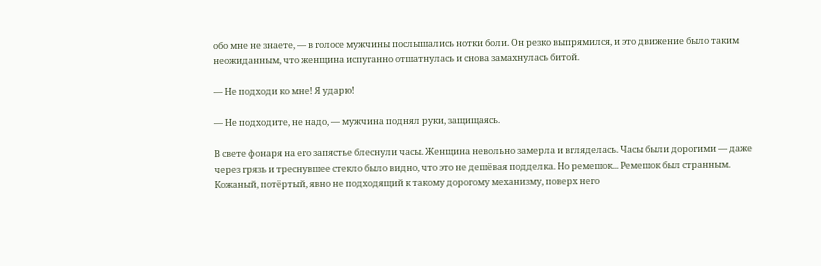обо мне не знаете, — в голосе мужчины послышались нотки боли. Он резко выпрямился, и это движение было таким неожиданным, что женщина испуганно отшатнулась и снова замахнулась битой.

— Не подходи ко мне! Я ударю!

— Не подходите, не надо, — мужчина поднял руки, защищаясь.

В свете фонаря на его запястье блеснули часы. Женщина невольно замерла и вгляделась. Часы были дорогими — даже через грязь и треснувшее стекло было видно, что это не дешёвая подделка. Но ремешок... Ремешок был странным. Кожаный, потёртый, явно не подходящий к такому дорогому механизму, поверх него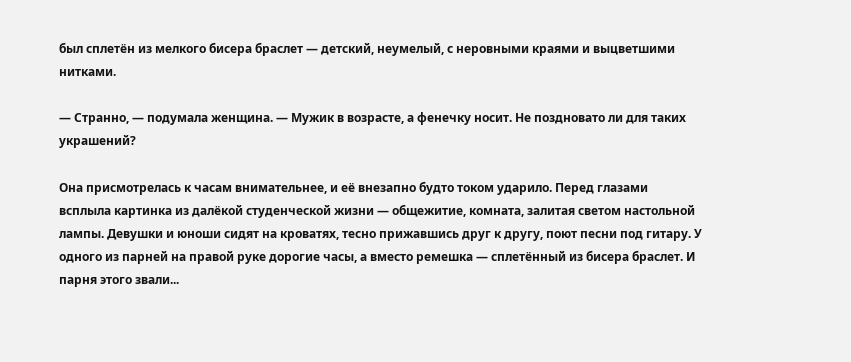был сплетён из мелкого бисера браслет — детский, неумелый, с неровными краями и выцветшими нитками.

— Странно, — подумала женщина. — Мужик в возрасте, а фенечку носит. Не поздновато ли для таких украшений?

Она присмотрелась к часам внимательнее, и её внезапно будто током ударило. Перед глазами всплыла картинка из далёкой студенческой жизни — общежитие, комната, залитая светом настольной лампы. Девушки и юноши сидят на кроватях, тесно прижавшись друг к другу, поют песни под гитару. У одного из парней на правой руке дорогие часы, а вместо ремешка — сплетённый из бисера браслет. И парня этого звали...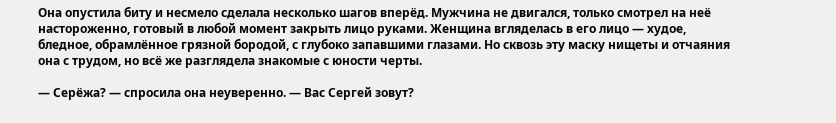Она опустила биту и несмело сделала несколько шагов вперёд. Мужчина не двигался, только смотрел на неё настороженно, готовый в любой момент закрыть лицо руками. Женщина вгляделась в его лицо — худое, бледное, обрамлённое грязной бородой, с глубоко запавшими глазами. Но сквозь эту маску нищеты и отчаяния она с трудом, но всё же разглядела знакомые с юности черты.

— Серёжа? — спросила она неуверенно. — Вас Сергей зовут?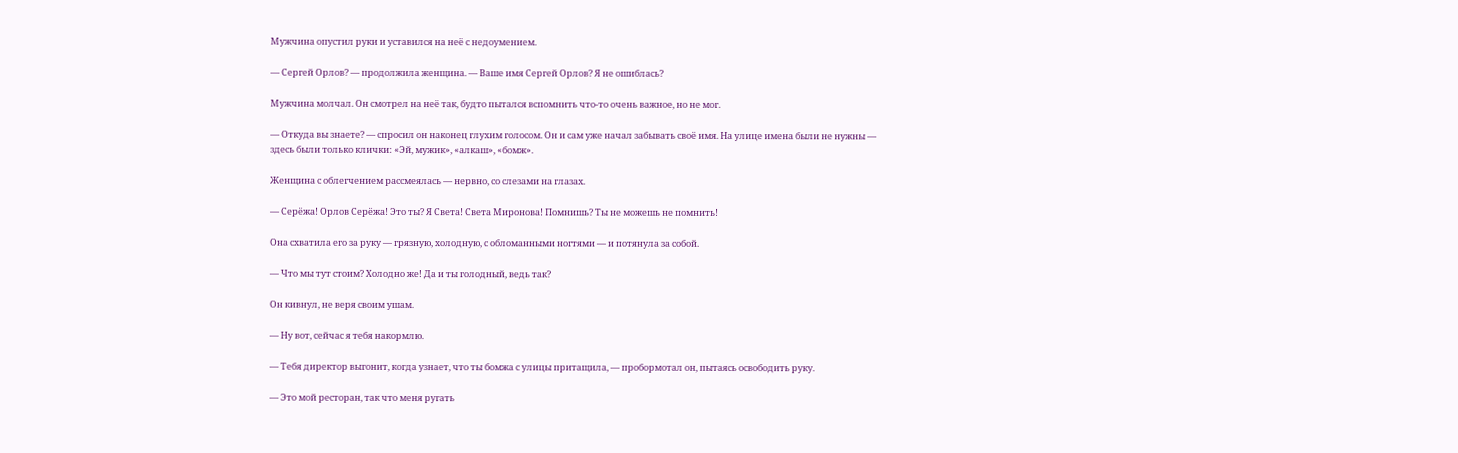Мужчина опустил руки и уставился на неё с недоумением.

— Сергей Орлов? — продолжила женщина. — Ваше имя Сергей Орлов? Я не ошиблась?

Мужчина молчал. Он смотрел на неё так, будто пытался вспомнить что-то очень важное, но не мог.

— Откуда вы знаете? — спросил он наконец глухим голосом. Он и сам уже начал забывать своё имя. На улице имена были не нужны — здесь были только клички: «Эй, мужик», «алкаш», «бомж».

Женщина с облегчением рассмеялась — нервно, со слезами на глазах.

— Серёжа! Орлов Серёжа! Это ты? Я Света! Света Миронова! Помнишь? Ты не можешь не помнить!

Она схватила его за руку — грязную, холодную, с обломанными ногтями — и потянула за собой.

— Что мы тут стоим? Холодно же! Да и ты голодный, ведь так?

Он кивнул, не веря своим ушам.

— Ну вот, сейчас я тебя накормлю.

— Тебя директор выгонит, когда узнает, что ты бомжа с улицы притащила, — пробормотал он, пытаясь освободить руку.

— Это мой ресторан, так что меня ругать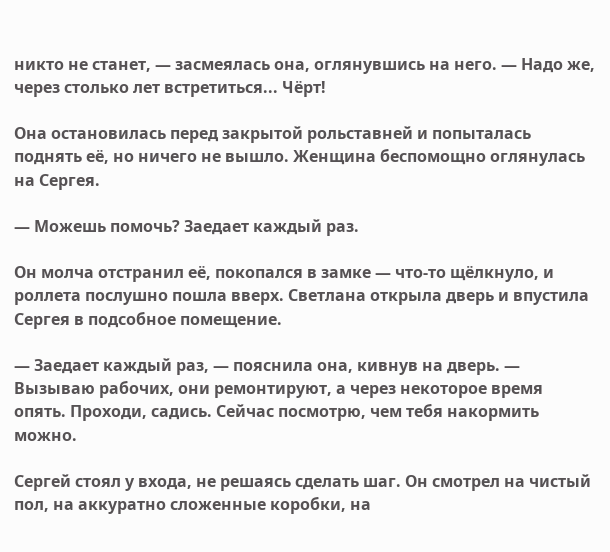никто не станет, — засмеялась она, оглянувшись на него. — Надо же, через столько лет встретиться... Чёрт!

Она остановилась перед закрытой рольставней и попыталась поднять её, но ничего не вышло. Женщина беспомощно оглянулась на Сергея.

— Можешь помочь? Заедает каждый раз.

Он молча отстранил её, покопался в замке — что-то щёлкнуло, и роллета послушно пошла вверх. Светлана открыла дверь и впустила Сергея в подсобное помещение.

— Заедает каждый раз, — пояснила она, кивнув на дверь. — Вызываю рабочих, они ремонтируют, а через некоторое время опять. Проходи, садись. Сейчас посмотрю, чем тебя накормить можно.

Сергей стоял у входа, не решаясь сделать шаг. Он смотрел на чистый пол, на аккуратно сложенные коробки, на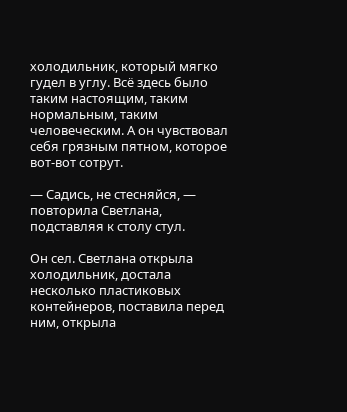холодильник, который мягко гудел в углу. Всё здесь было таким настоящим, таким нормальным, таким человеческим. А он чувствовал себя грязным пятном, которое вот-вот сотрут.

— Садись, не стесняйся, — повторила Светлана, подставляя к столу стул.

Он сел. Светлана открыла холодильник, достала несколько пластиковых контейнеров, поставила перед ним, открыла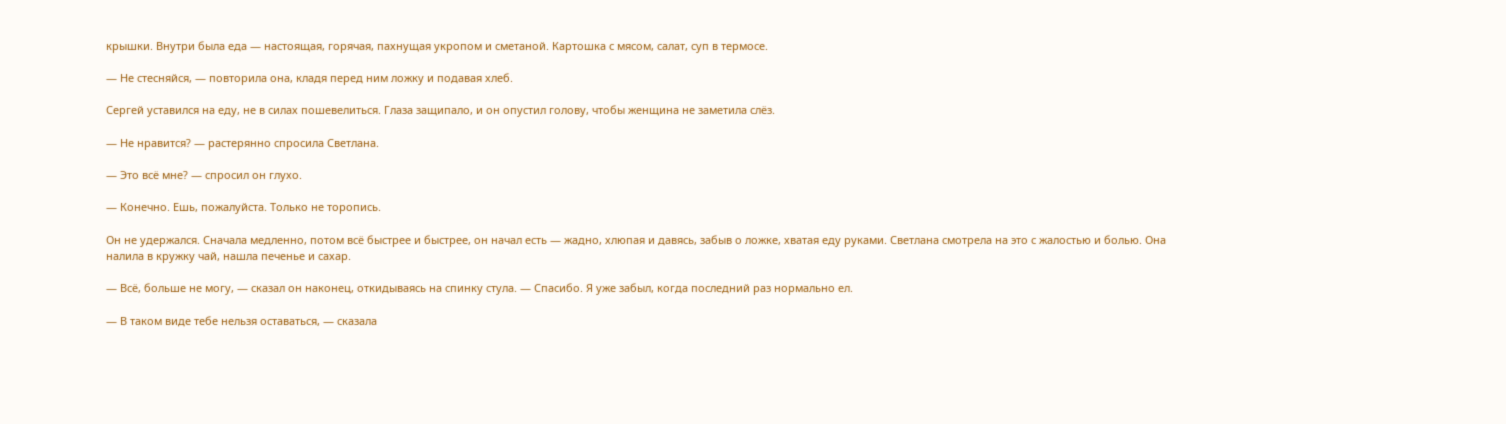крышки. Внутри была еда — настоящая, горячая, пахнущая укропом и сметаной. Картошка с мясом, салат, суп в термосе.

— Не стесняйся, — повторила она, кладя перед ним ложку и подавая хлеб.

Сергей уставился на еду, не в силах пошевелиться. Глаза защипало, и он опустил голову, чтобы женщина не заметила слёз.

— Не нравится? — растерянно спросила Светлана.

— Это всё мне? — спросил он глухо.

— Конечно. Ешь, пожалуйста. Только не торопись.

Он не удержался. Сначала медленно, потом всё быстрее и быстрее, он начал есть — жадно, хлюпая и давясь, забыв о ложке, хватая еду руками. Светлана смотрела на это с жалостью и болью. Она налила в кружку чай, нашла печенье и сахар.

— Всё, больше не могу, — сказал он наконец, откидываясь на спинку стула. — Спасибо. Я уже забыл, когда последний раз нормально ел.

— В таком виде тебе нельзя оставаться, — сказала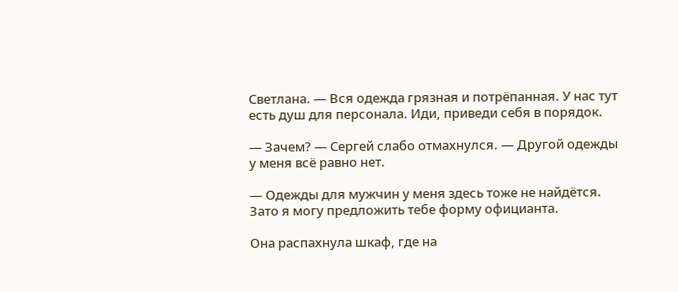Светлана. — Вся одежда грязная и потрёпанная. У нас тут есть душ для персонала. Иди, приведи себя в порядок.

— Зачем? — Сергей слабо отмахнулся. — Другой одежды у меня всё равно нет.

— Одежды для мужчин у меня здесь тоже не найдётся. Зато я могу предложить тебе форму официанта.

Она распахнула шкаф, где на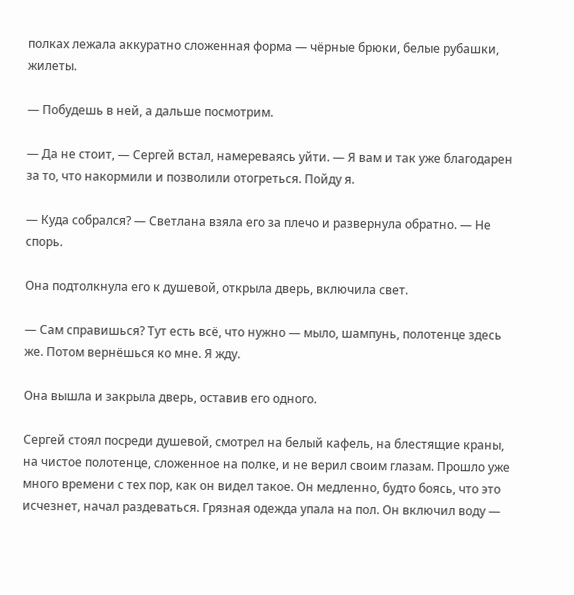полках лежала аккуратно сложенная форма — чёрные брюки, белые рубашки, жилеты.

— Побудешь в ней, а дальше посмотрим.

— Да не стоит, — Сергей встал, намереваясь уйти. — Я вам и так уже благодарен за то, что накормили и позволили отогреться. Пойду я.

— Куда собрался? — Светлана взяла его за плечо и развернула обратно. — Не спорь.

Она подтолкнула его к душевой, открыла дверь, включила свет.

— Сам справишься? Тут есть всё, что нужно — мыло, шампунь, полотенце здесь же. Потом вернёшься ко мне. Я жду.

Она вышла и закрыла дверь, оставив его одного.

Сергей стоял посреди душевой, смотрел на белый кафель, на блестящие краны, на чистое полотенце, сложенное на полке, и не верил своим глазам. Прошло уже много времени с тех пор, как он видел такое. Он медленно, будто боясь, что это исчезнет, начал раздеваться. Грязная одежда упала на пол. Он включил воду —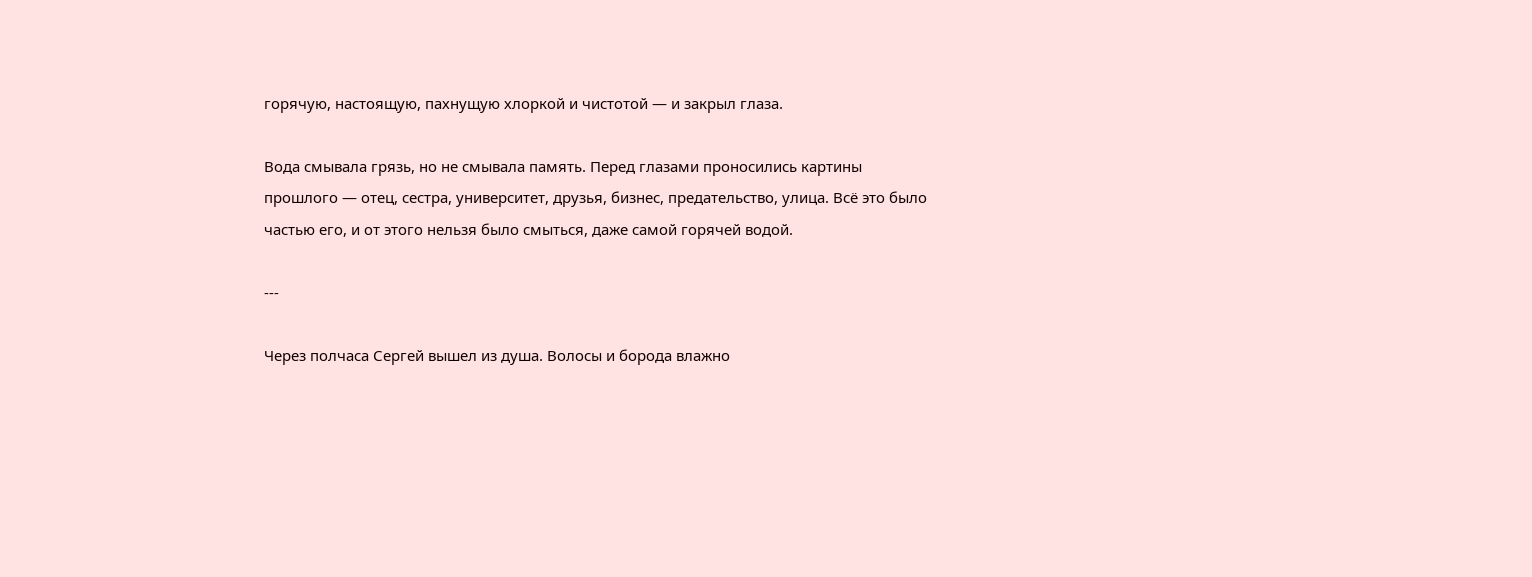горячую, настоящую, пахнущую хлоркой и чистотой — и закрыл глаза.

Вода смывала грязь, но не смывала память. Перед глазами проносились картины прошлого — отец, сестра, университет, друзья, бизнес, предательство, улица. Всё это было частью его, и от этого нельзя было смыться, даже самой горячей водой.

---

Через полчаса Сергей вышел из душа. Волосы и борода влажно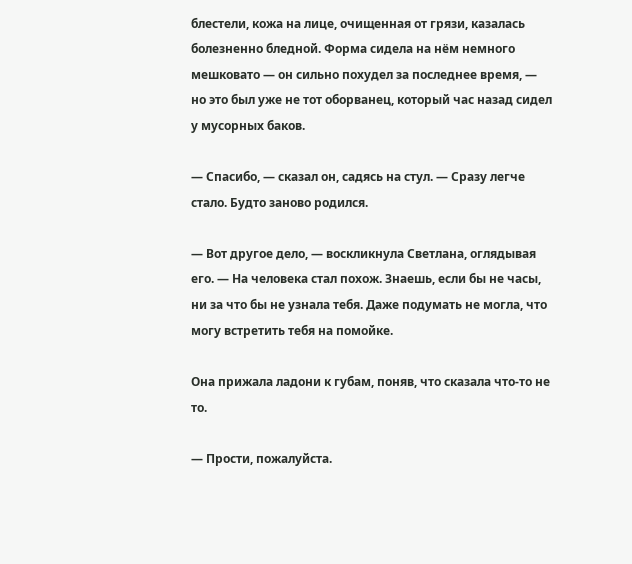блестели, кожа на лице, очищенная от грязи, казалась болезненно бледной. Форма сидела на нём немного мешковато — он сильно похудел за последнее время, — но это был уже не тот оборванец, который час назад сидел у мусорных баков.

— Спасибо, — сказал он, садясь на стул. — Сразу легче стало. Будто заново родился.

— Вот другое дело, — воскликнула Светлана, оглядывая его. — На человека стал похож. Знаешь, если бы не часы, ни за что бы не узнала тебя. Даже подумать не могла, что могу встретить тебя на помойке.

Она прижала ладони к губам, поняв, что сказала что-то не то.

— Прости, пожалуйста.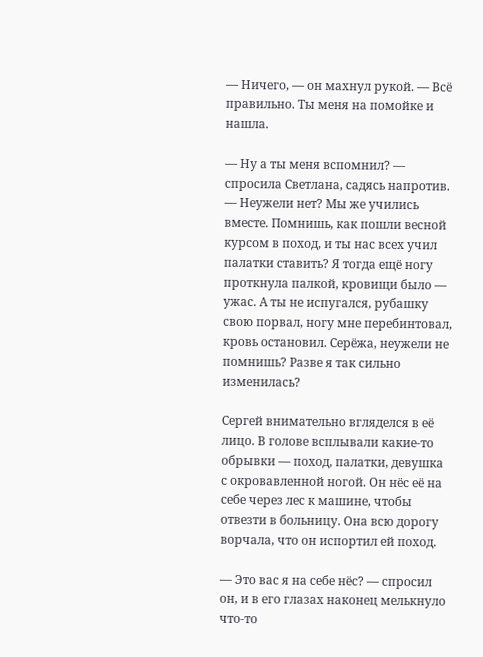— Ничего, — он махнул рукой. — Всё правильно. Ты меня на помойке и нашла.

— Ну а ты меня вспомнил? — спросила Светлана, садясь напротив. — Неужели нет? Мы же учились вместе. Помнишь, как пошли весной курсом в поход, и ты нас всех учил палатки ставить? Я тогда ещё ногу проткнула палкой, кровищи было — ужас. А ты не испугался, рубашку свою порвал, ногу мне перебинтовал, кровь остановил. Серёжа, неужели не помнишь? Разве я так сильно изменилась?

Сергей внимательно вгляделся в её лицо. В голове всплывали какие-то обрывки — поход, палатки, девушка с окровавленной ногой. Он нёс её на себе через лес к машине, чтобы отвезти в больницу. Она всю дорогу ворчала, что он испортил ей поход.

— Это вас я на себе нёс? — спросил он, и в его глазах наконец мелькнуло что-то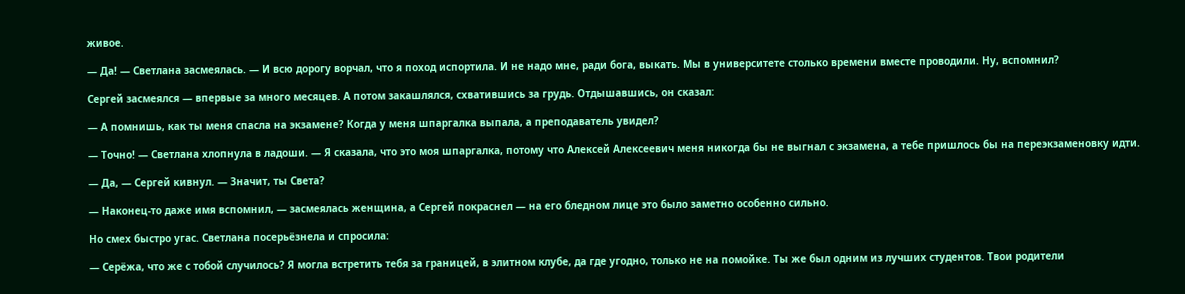живое.

— Да! — Светлана засмеялась. — И всю дорогу ворчал, что я поход испортила. И не надо мне, ради бога, выкать. Мы в университете столько времени вместе проводили. Ну, вспомнил?

Сергей засмеялся — впервые за много месяцев. А потом закашлялся, схватившись за грудь. Отдышавшись, он сказал:

— А помнишь, как ты меня спасла на экзамене? Когда у меня шпаргалка выпала, а преподаватель увидел?

— Точно! — Светлана хлопнула в ладоши. — Я сказала, что это моя шпаргалка, потому что Алексей Алексеевич меня никогда бы не выгнал с экзамена, а тебе пришлось бы на переэкзаменовку идти.

— Да, — Сергей кивнул. — Значит, ты Света?

— Наконец-то даже имя вспомнил, — засмеялась женщина, а Сергей покраснел — на его бледном лице это было заметно особенно сильно.

Но смех быстро угас. Светлана посерьёзнела и спросила:

— Серёжа, что же с тобой случилось? Я могла встретить тебя за границей, в элитном клубе, да где угодно, только не на помойке. Ты же был одним из лучших студентов. Твои родители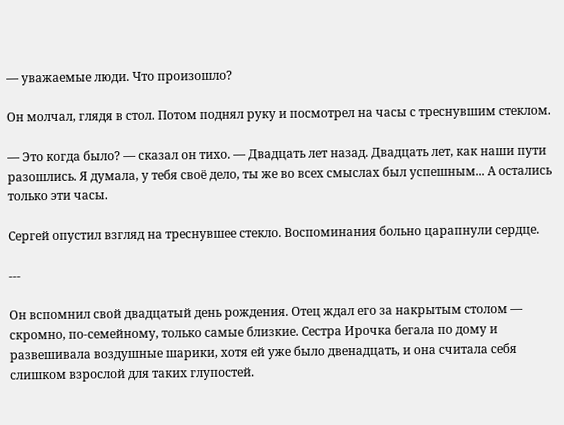— уважаемые люди. Что произошло?

Он молчал, глядя в стол. Потом поднял руку и посмотрел на часы с треснувшим стеклом.

— Это когда было? — сказал он тихо. — Двадцать лет назад. Двадцать лет, как наши пути разошлись. Я думала, у тебя своё дело, ты же во всех смыслах был успешным... А остались только эти часы.

Сергей опустил взгляд на треснувшее стекло. Воспоминания больно царапнули сердце.

---

Он вспомнил свой двадцатый день рождения. Отец ждал его за накрытым столом — скромно, по-семейному, только самые близкие. Сестра Ирочка бегала по дому и развешивала воздушные шарики, хотя ей уже было двенадцать, и она считала себя слишком взрослой для таких глупостей.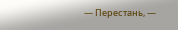— Перестань, —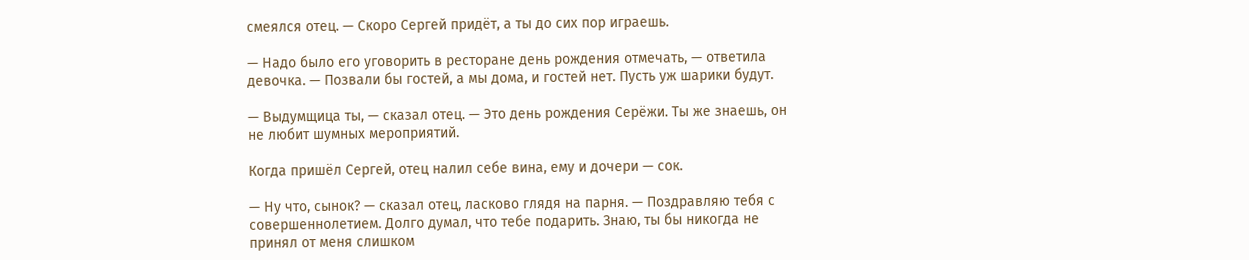смеялся отец. — Скоро Сергей придёт, а ты до сих пор играешь.

— Надо было его уговорить в ресторане день рождения отмечать, — ответила девочка. — Позвали бы гостей, а мы дома, и гостей нет. Пусть уж шарики будут.

— Выдумщица ты, — сказал отец. — Это день рождения Серёжи. Ты же знаешь, он не любит шумных мероприятий.

Когда пришёл Сергей, отец налил себе вина, ему и дочери — сок.

— Ну что, сынок? — сказал отец, ласково глядя на парня. — Поздравляю тебя с совершеннолетием. Долго думал, что тебе подарить. Знаю, ты бы никогда не принял от меня слишком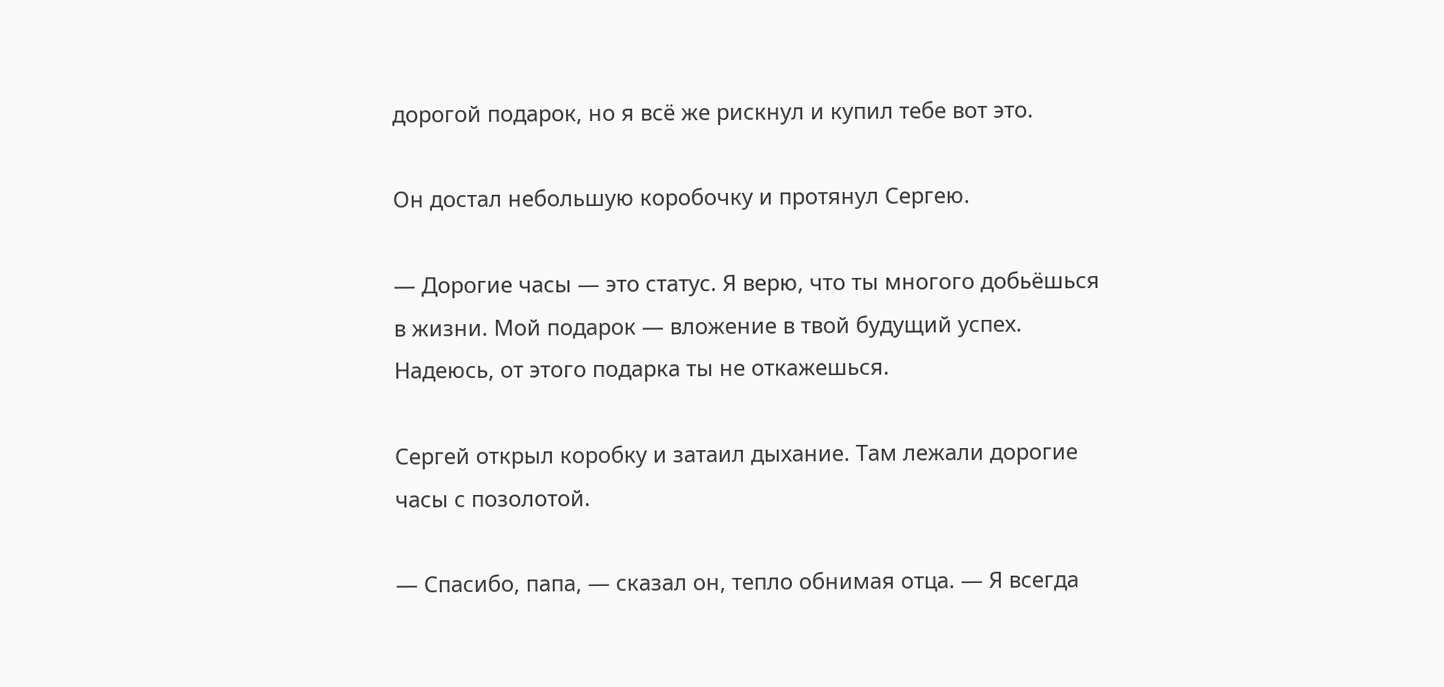дорогой подарок, но я всё же рискнул и купил тебе вот это.

Он достал небольшую коробочку и протянул Сергею.

— Дорогие часы — это статус. Я верю, что ты многого добьёшься в жизни. Мой подарок — вложение в твой будущий успех. Надеюсь, от этого подарка ты не откажешься.

Сергей открыл коробку и затаил дыхание. Там лежали дорогие часы с позолотой.

— Спасибо, папа, — сказал он, тепло обнимая отца. — Я всегда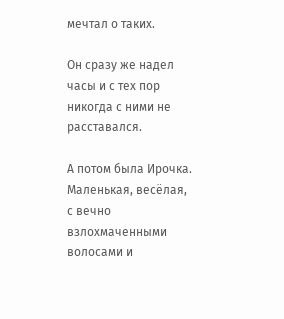мечтал о таких.

Он сразу же надел часы и с тех пор никогда с ними не расставался.

А потом была Ирочка. Маленькая, весёлая, с вечно взлохмаченными волосами и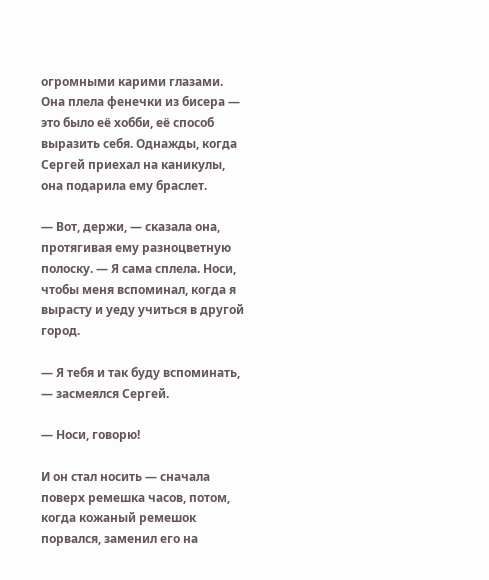огромными карими глазами. Она плела фенечки из бисера — это было её хобби, её способ выразить себя. Однажды, когда Сергей приехал на каникулы, она подарила ему браслет.

— Вот, держи, — сказала она, протягивая ему разноцветную полоску. — Я сама сплела. Носи, чтобы меня вспоминал, когда я вырасту и уеду учиться в другой город.

— Я тебя и так буду вспоминать, — засмеялся Сергей.

— Носи, говорю!

И он стал носить — сначала поверх ремешка часов, потом, когда кожаный ремешок порвался, заменил его на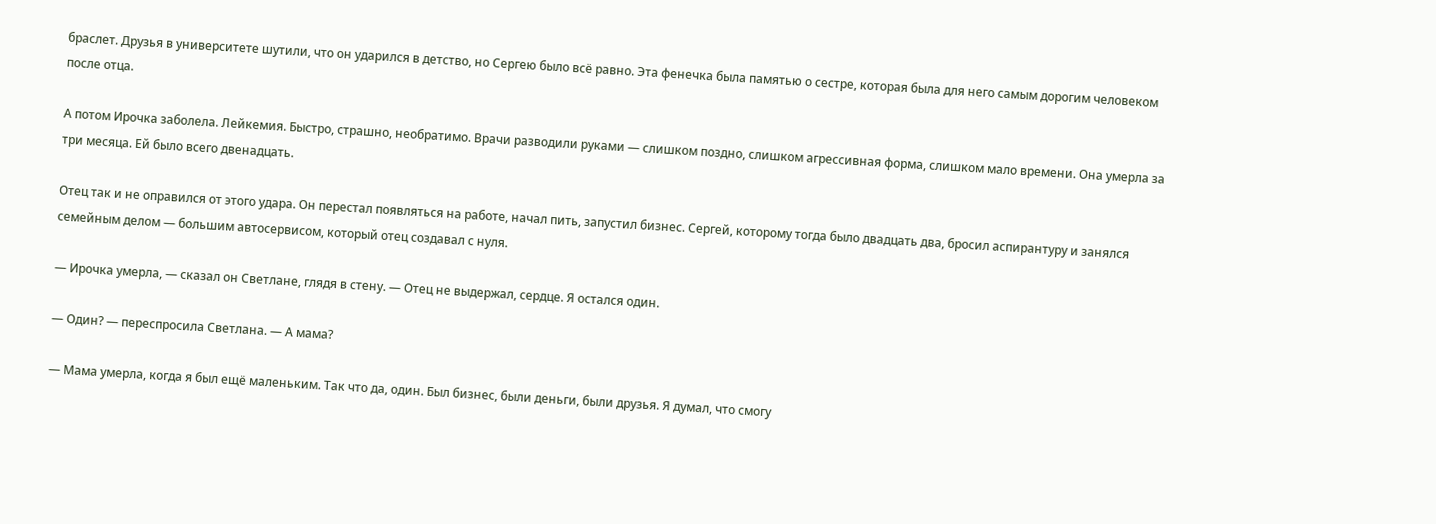браслет. Друзья в университете шутили, что он ударился в детство, но Сергею было всё равно. Эта фенечка была памятью о сестре, которая была для него самым дорогим человеком после отца.

А потом Ирочка заболела. Лейкемия. Быстро, страшно, необратимо. Врачи разводили руками — слишком поздно, слишком агрессивная форма, слишком мало времени. Она умерла за три месяца. Ей было всего двенадцать.

Отец так и не оправился от этого удара. Он перестал появляться на работе, начал пить, запустил бизнес. Сергей, которому тогда было двадцать два, бросил аспирантуру и занялся семейным делом — большим автосервисом, который отец создавал с нуля.

— Ирочка умерла, — сказал он Светлане, глядя в стену. — Отец не выдержал, сердце. Я остался один.

— Один? — переспросила Светлана. — А мама?

— Мама умерла, когда я был ещё маленьким. Так что да, один. Был бизнес, были деньги, были друзья. Я думал, что смогу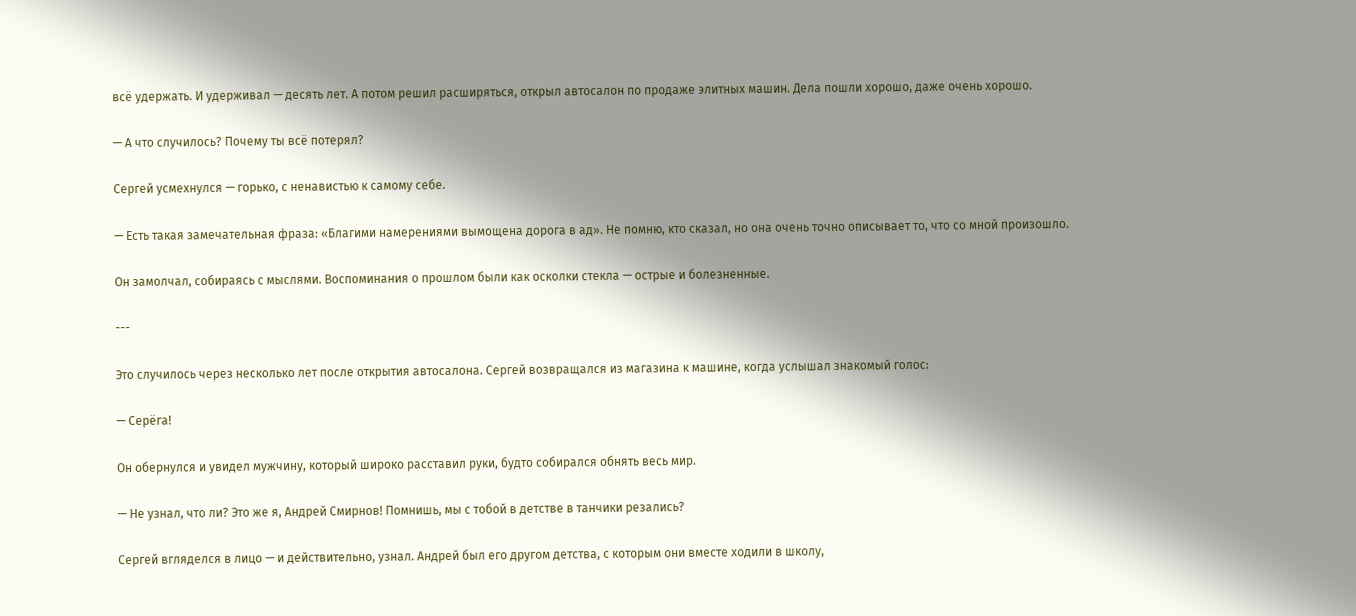всё удержать. И удерживал — десять лет. А потом решил расширяться, открыл автосалон по продаже элитных машин. Дела пошли хорошо, даже очень хорошо.

— А что случилось? Почему ты всё потерял?

Сергей усмехнулся — горько, с ненавистью к самому себе.

— Есть такая замечательная фраза: «Благими намерениями вымощена дорога в ад». Не помню, кто сказал, но она очень точно описывает то, что со мной произошло.

Он замолчал, собираясь с мыслями. Воспоминания о прошлом были как осколки стекла — острые и болезненные.

---

Это случилось через несколько лет после открытия автосалона. Сергей возвращался из магазина к машине, когда услышал знакомый голос:

— Серёга!

Он обернулся и увидел мужчину, который широко расставил руки, будто собирался обнять весь мир.

— Не узнал, что ли? Это же я, Андрей Смирнов! Помнишь, мы с тобой в детстве в танчики резались?

Сергей вгляделся в лицо — и действительно, узнал. Андрей был его другом детства, с которым они вместе ходили в школу,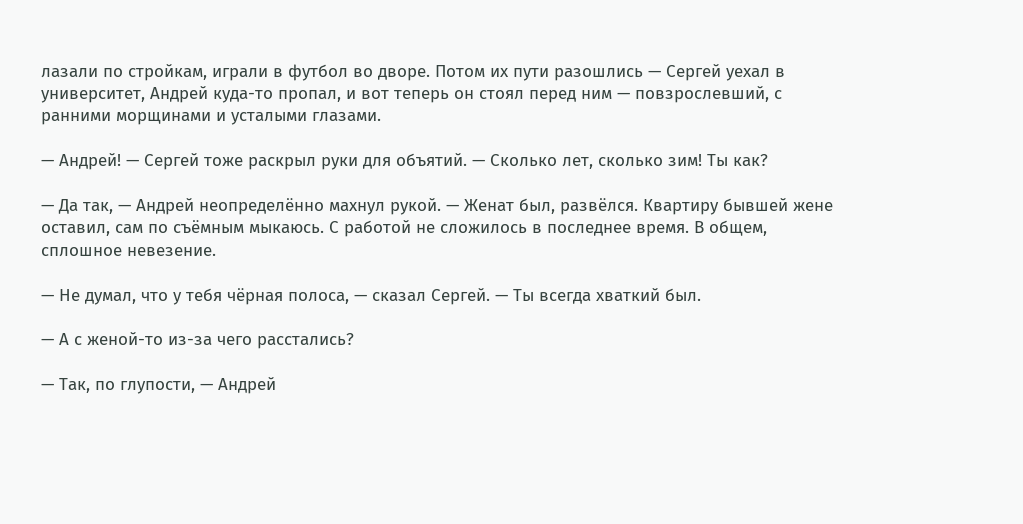лазали по стройкам, играли в футбол во дворе. Потом их пути разошлись — Сергей уехал в университет, Андрей куда-то пропал, и вот теперь он стоял перед ним — повзрослевший, с ранними морщинами и усталыми глазами.

— Андрей! — Сергей тоже раскрыл руки для объятий. — Сколько лет, сколько зим! Ты как?

— Да так, — Андрей неопределённо махнул рукой. — Женат был, развёлся. Квартиру бывшей жене оставил, сам по съёмным мыкаюсь. С работой не сложилось в последнее время. В общем, сплошное невезение.

— Не думал, что у тебя чёрная полоса, — сказал Сергей. — Ты всегда хваткий был.

— А с женой-то из-за чего расстались?

— Так, по глупости, — Андрей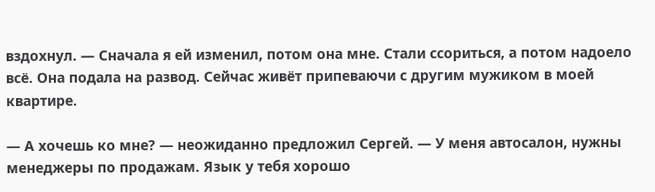вздохнул. — Сначала я ей изменил, потом она мне. Стали ссориться, а потом надоело всё. Она подала на развод. Сейчас живёт припеваючи с другим мужиком в моей квартире.

— А хочешь ко мне? — неожиданно предложил Сергей. — У меня автосалон, нужны менеджеры по продажам. Язык у тебя хорошо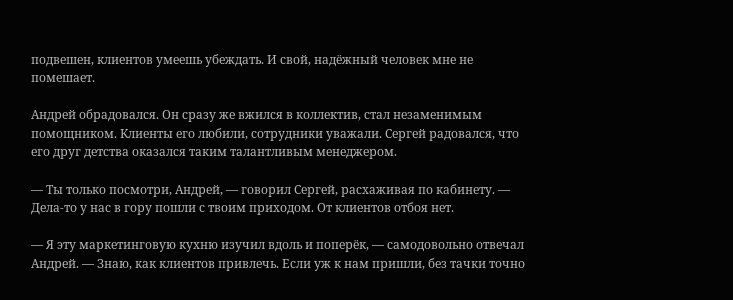подвешен, клиентов умеешь убеждать. И свой, надёжный человек мне не помешает.

Андрей обрадовался. Он сразу же вжился в коллектив, стал незаменимым помощником. Клиенты его любили, сотрудники уважали. Сергей радовался, что его друг детства оказался таким талантливым менеджером.

— Ты только посмотри, Андрей, — говорил Сергей, расхаживая по кабинету. — Дела-то у нас в гору пошли с твоим приходом. От клиентов отбоя нет.

— Я эту маркетинговую кухню изучил вдоль и поперёк, — самодовольно отвечал Андрей. — Знаю, как клиентов привлечь. Если уж к нам пришли, без тачки точно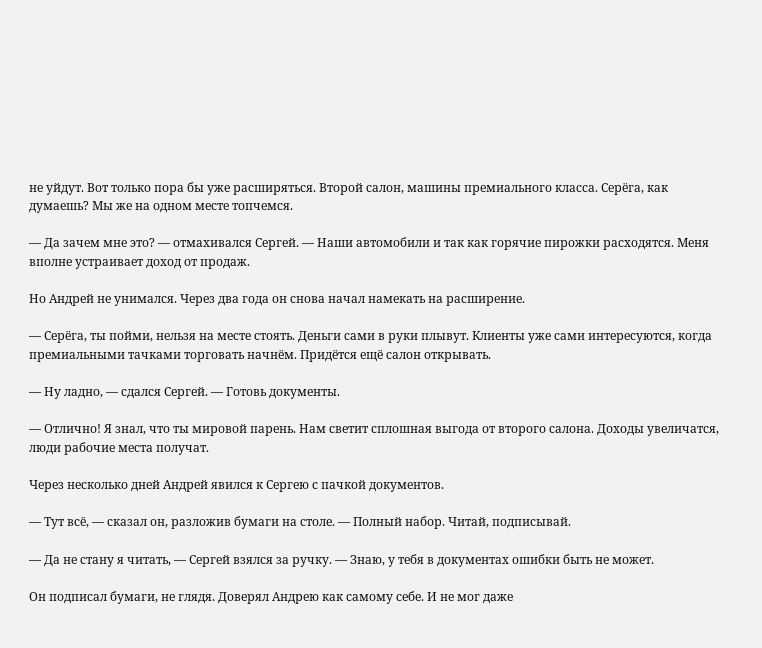не уйдут. Вот только пора бы уже расширяться. Второй салон, машины премиального класса. Серёга, как думаешь? Мы же на одном месте топчемся.

— Да зачем мне это? — отмахивался Сергей. — Наши автомобили и так как горячие пирожки расходятся. Меня вполне устраивает доход от продаж.

Но Андрей не унимался. Через два года он снова начал намекать на расширение.

— Серёга, ты пойми, нельзя на месте стоять. Деньги сами в руки плывут. Клиенты уже сами интересуются, когда премиальными тачками торговать начнём. Придётся ещё салон открывать.

— Ну ладно, — сдался Сергей. — Готовь документы.

— Отлично! Я знал, что ты мировой парень. Нам светит сплошная выгода от второго салона. Доходы увеличатся, люди рабочие места получат.

Через несколько дней Андрей явился к Сергею с пачкой документов.

— Тут всё, — сказал он, разложив бумаги на столе. — Полный набор. Читай, подписывай.

— Да не стану я читать, — Сергей взялся за ручку. — Знаю, у тебя в документах ошибки быть не может.

Он подписал бумаги, не глядя. Доверял Андрею как самому себе. И не мог даже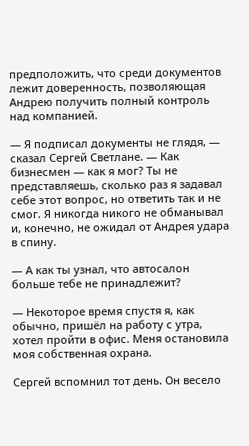предположить, что среди документов лежит доверенность, позволяющая Андрею получить полный контроль над компанией.

— Я подписал документы не глядя, — сказал Сергей Светлане. — Как бизнесмен — как я мог? Ты не представляешь, сколько раз я задавал себе этот вопрос, но ответить так и не смог. Я никогда никого не обманывал и, конечно, не ожидал от Андрея удара в спину.

— А как ты узнал, что автосалон больше тебе не принадлежит?

— Некоторое время спустя я, как обычно, пришёл на работу с утра, хотел пройти в офис. Меня остановила моя собственная охрана.

Сергей вспомнил тот день. Он весело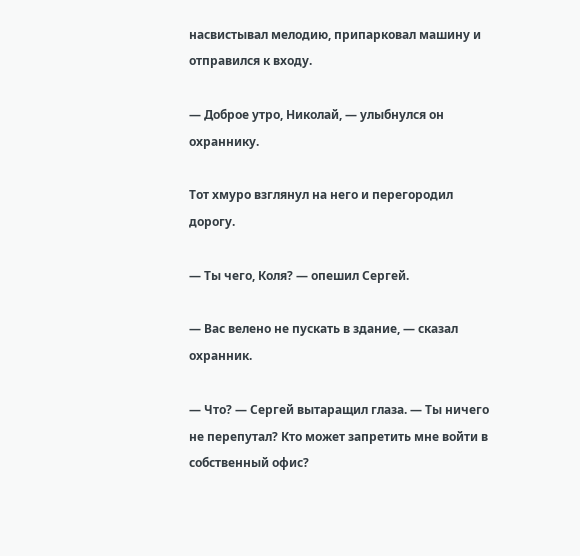насвистывал мелодию, припарковал машину и отправился к входу.

— Доброе утро, Николай, — улыбнулся он охраннику.

Тот хмуро взглянул на него и перегородил дорогу.

— Ты чего, Коля? — опешил Сергей.

— Вас велено не пускать в здание, — сказал охранник.

— Что? — Сергей вытаращил глаза. — Ты ничего не перепутал? Кто может запретить мне войти в собственный офис?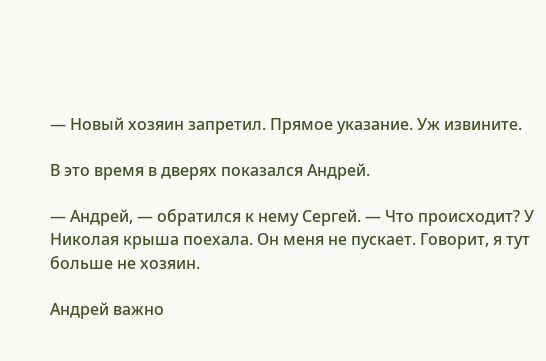— Новый хозяин запретил. Прямое указание. Уж извините.

В это время в дверях показался Андрей.

— Андрей, — обратился к нему Сергей. — Что происходит? У Николая крыша поехала. Он меня не пускает. Говорит, я тут больше не хозяин.

Андрей важно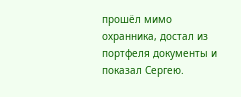прошёл мимо охранника, достал из портфеля документы и показал Сергею.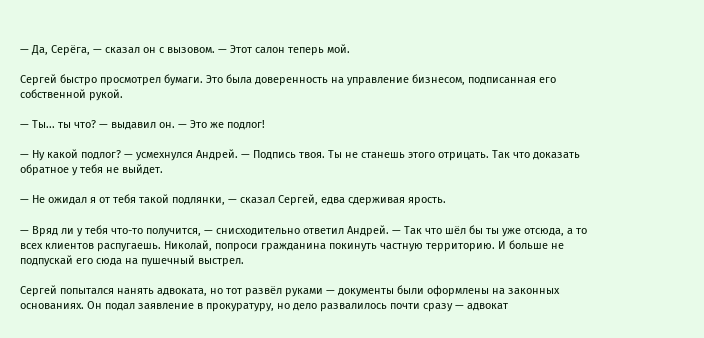— Да, Серёга, — сказал он с вызовом. — Этот салон теперь мой.

Сергей быстро просмотрел бумаги. Это была доверенность на управление бизнесом, подписанная его собственной рукой.

— Ты... ты что? — выдавил он. — Это же подлог!

— Ну какой подлог? — усмехнулся Андрей. — Подпись твоя. Ты не станешь этого отрицать. Так что доказать обратное у тебя не выйдет.

— Не ожидал я от тебя такой подлянки, — сказал Сергей, едва сдерживая ярость.

— Вряд ли у тебя что-то получится, — снисходительно ответил Андрей. — Так что шёл бы ты уже отсюда, а то всех клиентов распугаешь. Николай, попроси гражданина покинуть частную территорию. И больше не подпускай его сюда на пушечный выстрел.

Сергей попытался нанять адвоката, но тот развёл руками — документы были оформлены на законных основаниях. Он подал заявление в прокуратуру, но дело развалилось почти сразу — адвокат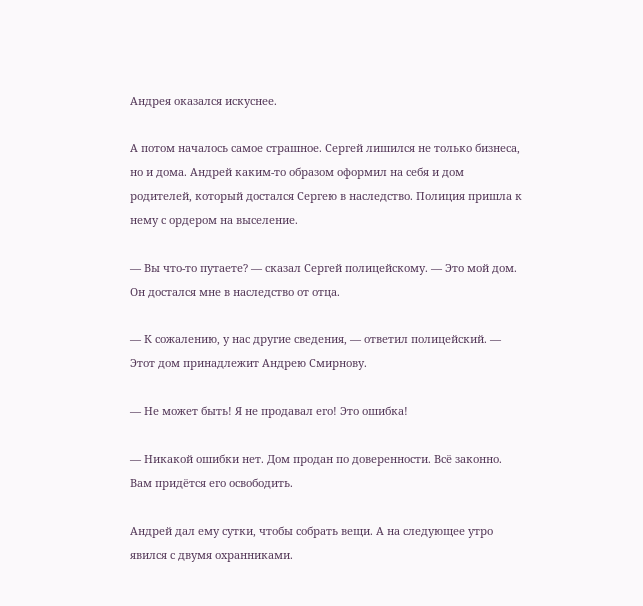Андрея оказался искуснее.

А потом началось самое страшное. Сергей лишился не только бизнеса, но и дома. Андрей каким-то образом оформил на себя и дом родителей, который достался Сергею в наследство. Полиция пришла к нему с ордером на выселение.

— Вы что-то путаете? — сказал Сергей полицейскому. — Это мой дом. Он достался мне в наследство от отца.

— К сожалению, у нас другие сведения, — ответил полицейский. — Этот дом принадлежит Андрею Смирнову.

— Не может быть! Я не продавал его! Это ошибка!

— Никакой ошибки нет. Дом продан по доверенности. Всё законно. Вам придётся его освободить.

Андрей дал ему сутки, чтобы собрать вещи. А на следующее утро явился с двумя охранниками.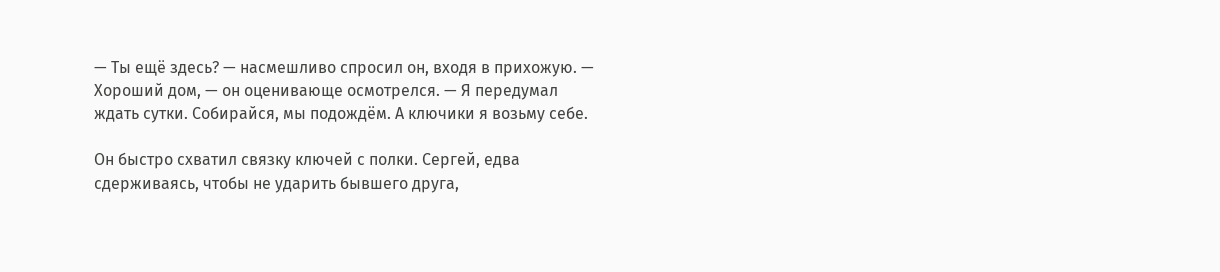— Ты ещё здесь? — насмешливо спросил он, входя в прихожую. — Хороший дом, — он оценивающе осмотрелся. — Я передумал ждать сутки. Собирайся, мы подождём. А ключики я возьму себе.

Он быстро схватил связку ключей с полки. Сергей, едва сдерживаясь, чтобы не ударить бывшего друга,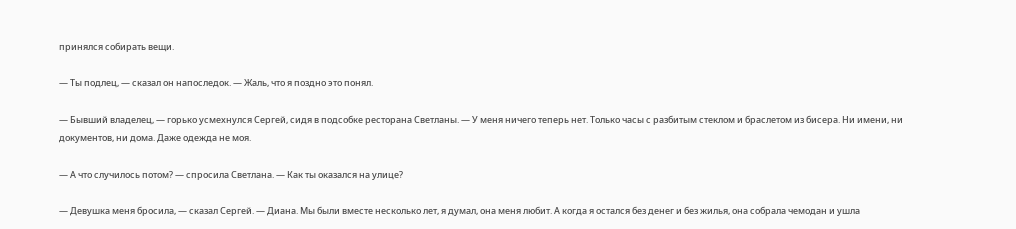принялся собирать вещи.

— Ты подлец, — сказал он напоследок. — Жаль, что я поздно это понял.

— Бывший владелец, — горько усмехнулся Сергей, сидя в подсобке ресторана Светланы. — У меня ничего теперь нет. Только часы с разбитым стеклом и браслетом из бисера. Ни имени, ни документов, ни дома. Даже одежда не моя.

— А что случилось потом? — спросила Светлана. — Как ты оказался на улице?

— Девушка меня бросила, — сказал Сергей. — Диана. Мы были вместе несколько лет, я думал, она меня любит. А когда я остался без денег и без жилья, она собрала чемодан и ушла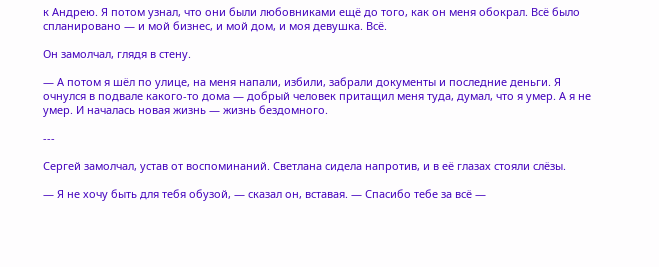к Андрею. Я потом узнал, что они были любовниками ещё до того, как он меня обокрал. Всё было спланировано — и мой бизнес, и мой дом, и моя девушка. Всё.

Он замолчал, глядя в стену.

— А потом я шёл по улице, на меня напали, избили, забрали документы и последние деньги. Я очнулся в подвале какого-то дома — добрый человек притащил меня туда, думал, что я умер. А я не умер. И началась новая жизнь — жизнь бездомного.

---

Сергей замолчал, устав от воспоминаний. Светлана сидела напротив, и в её глазах стояли слёзы.

— Я не хочу быть для тебя обузой, — сказал он, вставая. — Спасибо тебе за всё —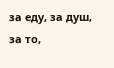за еду, за душ, за то,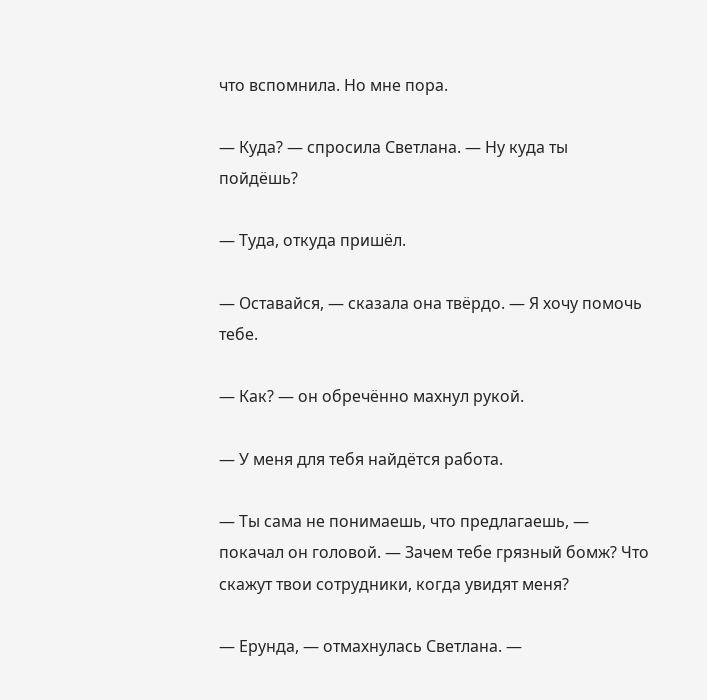что вспомнила. Но мне пора.

— Куда? — спросила Светлана. — Ну куда ты пойдёшь?

— Туда, откуда пришёл.

— Оставайся, — сказала она твёрдо. — Я хочу помочь тебе.

— Как? — он обречённо махнул рукой.

— У меня для тебя найдётся работа.

— Ты сама не понимаешь, что предлагаешь, — покачал он головой. — Зачем тебе грязный бомж? Что скажут твои сотрудники, когда увидят меня?

— Ерунда, — отмахнулась Светлана. —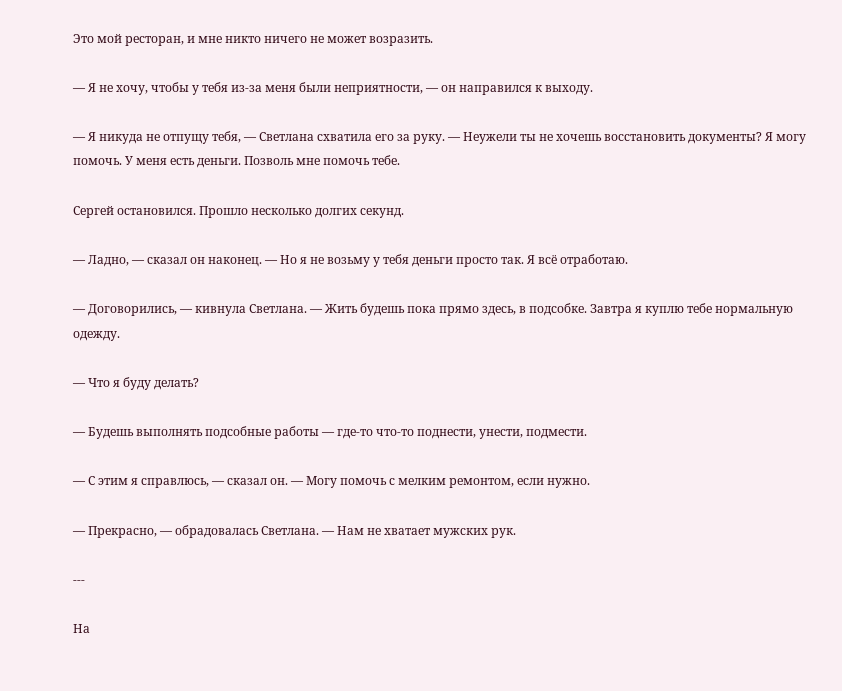Это мой ресторан, и мне никто ничего не может возразить.

— Я не хочу, чтобы у тебя из-за меня были неприятности, — он направился к выходу.

— Я никуда не отпущу тебя, — Светлана схватила его за руку. — Неужели ты не хочешь восстановить документы? Я могу помочь. У меня есть деньги. Позволь мне помочь тебе.

Сергей остановился. Прошло несколько долгих секунд.

— Ладно, — сказал он наконец. — Но я не возьму у тебя деньги просто так. Я всё отработаю.

— Договорились, — кивнула Светлана. — Жить будешь пока прямо здесь, в подсобке. Завтра я куплю тебе нормальную одежду.

— Что я буду делать?

— Будешь выполнять подсобные работы — где-то что-то поднести, унести, подмести.

— С этим я справлюсь, — сказал он. — Могу помочь с мелким ремонтом, если нужно.

— Прекрасно, — обрадовалась Светлана. — Нам не хватает мужских рук.

---

На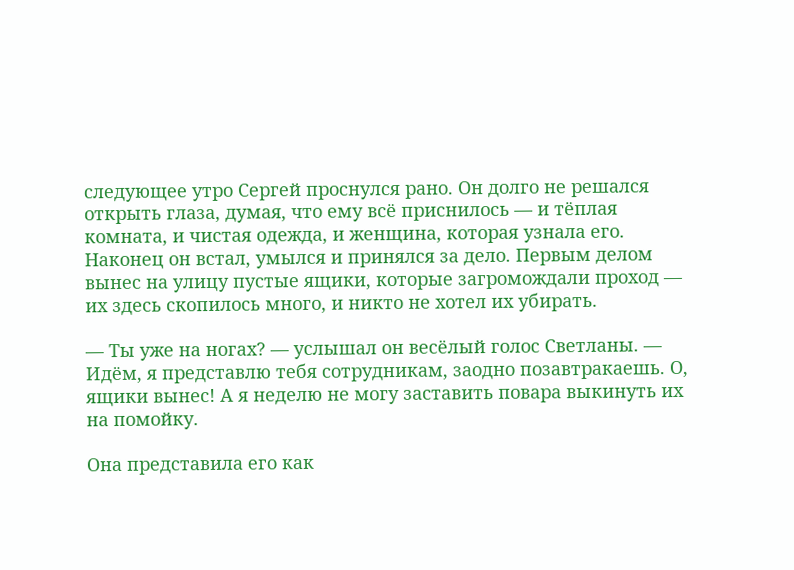следующее утро Сергей проснулся рано. Он долго не решался открыть глаза, думая, что ему всё приснилось — и тёплая комната, и чистая одежда, и женщина, которая узнала его. Наконец он встал, умылся и принялся за дело. Первым делом вынес на улицу пустые ящики, которые загромождали проход — их здесь скопилось много, и никто не хотел их убирать.

— Ты уже на ногах? — услышал он весёлый голос Светланы. — Идём, я представлю тебя сотрудникам, заодно позавтракаешь. О, ящики вынес! А я неделю не могу заставить повара выкинуть их на помойку.

Она представила его как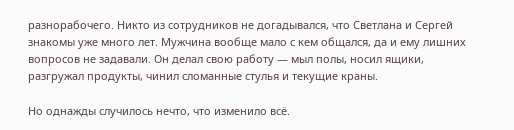разнорабочего. Никто из сотрудников не догадывался, что Светлана и Сергей знакомы уже много лет. Мужчина вообще мало с кем общался, да и ему лишних вопросов не задавали. Он делал свою работу — мыл полы, носил ящики, разгружал продукты, чинил сломанные стулья и текущие краны.

Но однажды случилось нечто, что изменило всё.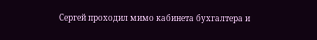Сергей проходил мимо кабинета бухгалтера и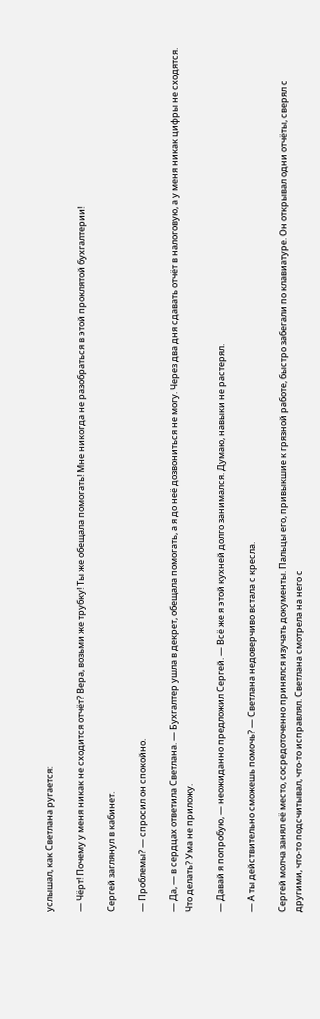услышал, как Светлана ругается:

— Чёрт! Почему у меня никак не сходится отчёт? Вера, возьми же трубку! Ты же обещала помогать! Мне никогда не разобраться в этой проклятой бухгалтерии!

Сергей заглянул в кабинет.

— Проблемы? — спросил он спокойно.

— Да, — в сердцах ответила Светлана. — Бухгалтер ушла в декрет, обещала помогать, а я до неё дозвониться не могу. Через два дня сдавать отчёт в налоговую, а у меня никак цифры не сходятся. Что делать? Ума не приложу.

— Давай я попробую, — неожиданно предложил Сергей. — Всё же я этой кухней долго занимался. Думаю, навыки не растерял.

— А ты действительно сможешь помочь? — Светлана недоверчиво встала с кресла.

Сергей молча занял её место, сосредоточенно принялся изучать документы. Пальцы его, привыкшие к грязной работе, быстро забегали по клавиатуре. Он открывал одни отчёты, сверял с другими, что-то подсчитывал, что-то исправлял. Светлана смотрела на него с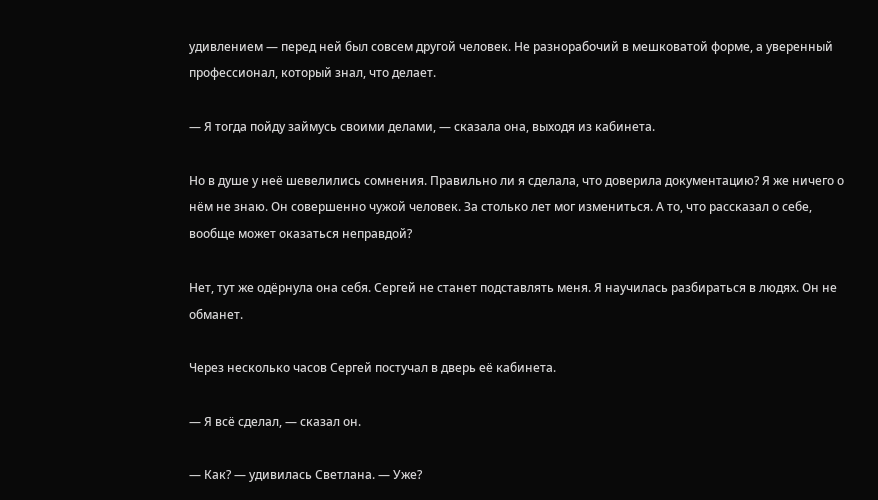удивлением — перед ней был совсем другой человек. Не разнорабочий в мешковатой форме, а уверенный профессионал, который знал, что делает.

— Я тогда пойду займусь своими делами, — сказала она, выходя из кабинета.

Но в душе у неё шевелились сомнения. Правильно ли я сделала, что доверила документацию? Я же ничего о нём не знаю. Он совершенно чужой человек. За столько лет мог измениться. А то, что рассказал о себе, вообще может оказаться неправдой?

Нет, тут же одёрнула она себя. Сергей не станет подставлять меня. Я научилась разбираться в людях. Он не обманет.

Через несколько часов Сергей постучал в дверь её кабинета.

— Я всё сделал, — сказал он.

— Как? — удивилась Светлана. — Уже?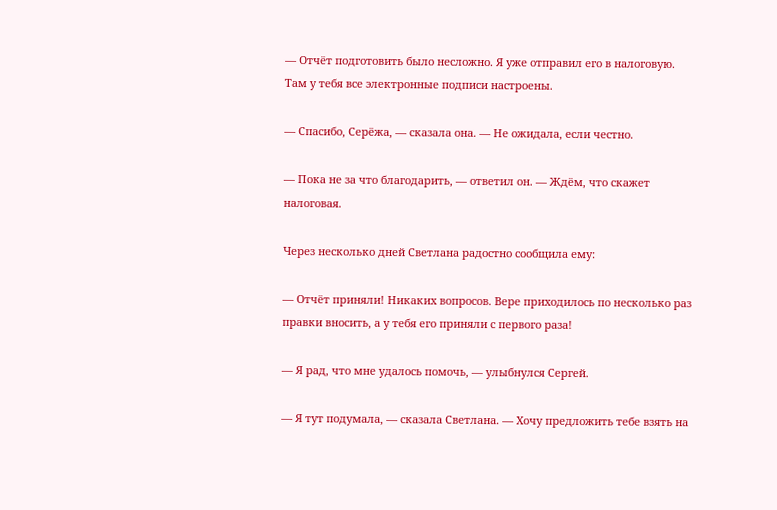— Отчёт подготовить было несложно. Я уже отправил его в налоговую. Там у тебя все электронные подписи настроены.

— Спасибо, Серёжа, — сказала она. — Не ожидала, если честно.

— Пока не за что благодарить, — ответил он. — Ждём, что скажет налоговая.

Через несколько дней Светлана радостно сообщила ему:

— Отчёт приняли! Никаких вопросов. Вере приходилось по несколько раз правки вносить, а у тебя его приняли с первого раза!

— Я рад, что мне удалось помочь, — улыбнулся Сергей.

— Я тут подумала, — сказала Светлана. — Хочу предложить тебе взять на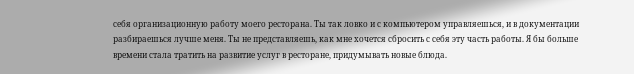себя организационную работу моего ресторана. Ты так ловко и с компьютером управляешься, и в документации разбираешься лучше меня. Ты не представляешь, как мне хочется сбросить с себя эту часть работы. Я бы больше времени стала тратить на развитие услуг в ресторане, придумывать новые блюда.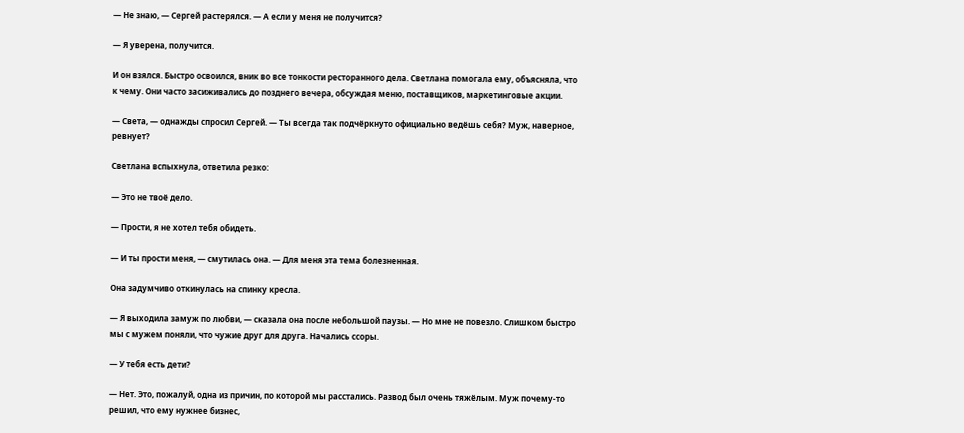— Не знаю, — Сергей растерялся. — А если у меня не получится?

— Я уверена, получится.

И он взялся. Быстро освоился, вник во все тонкости ресторанного дела. Светлана помогала ему, объясняла, что к чему. Они часто засиживались до позднего вечера, обсуждая меню, поставщиков, маркетинговые акции.

— Света, — однажды спросил Сергей. — Ты всегда так подчёркнуто официально ведёшь себя? Муж, наверное, ревнует?

Светлана вспыхнула, ответила резко:

— Это не твоё дело.

— Прости, я не хотел тебя обидеть.

— И ты прости меня, — смутилась она. — Для меня эта тема болезненная.

Она задумчиво откинулась на спинку кресла.

— Я выходила замуж по любви, — сказала она после небольшой паузы. — Но мне не повезло. Слишком быстро мы с мужем поняли, что чужие друг для друга. Начались ссоры.

— У тебя есть дети?

— Нет. Это, пожалуй, одна из причин, по которой мы расстались. Развод был очень тяжёлым. Муж почему-то решил, что ему нужнее бизнес,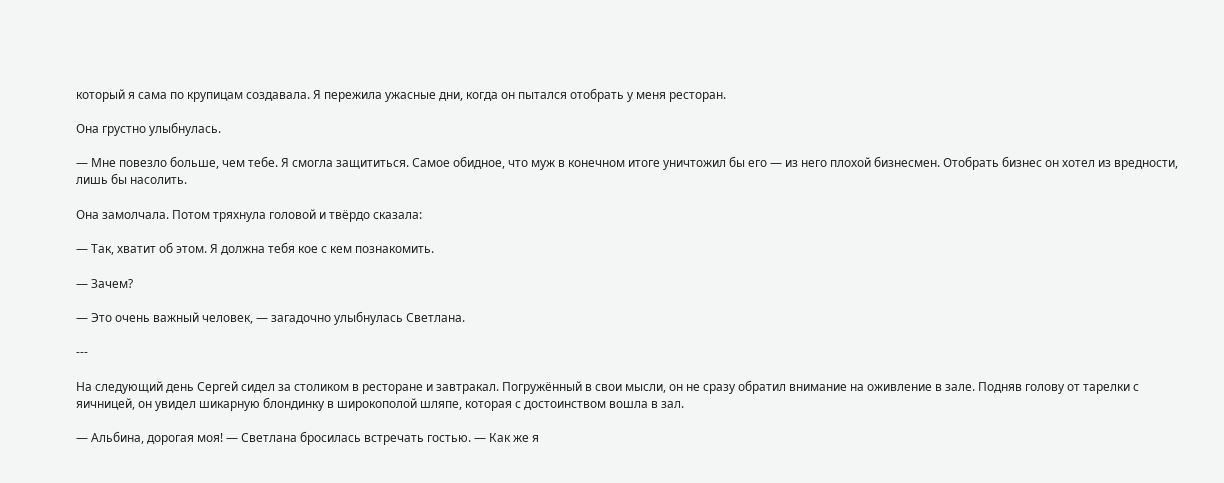который я сама по крупицам создавала. Я пережила ужасные дни, когда он пытался отобрать у меня ресторан.

Она грустно улыбнулась.

— Мне повезло больше, чем тебе. Я смогла защититься. Самое обидное, что муж в конечном итоге уничтожил бы его — из него плохой бизнесмен. Отобрать бизнес он хотел из вредности, лишь бы насолить.

Она замолчала. Потом тряхнула головой и твёрдо сказала:

— Так, хватит об этом. Я должна тебя кое с кем познакомить.

— Зачем?

— Это очень важный человек, — загадочно улыбнулась Светлана.

---

На следующий день Сергей сидел за столиком в ресторане и завтракал. Погружённый в свои мысли, он не сразу обратил внимание на оживление в зале. Подняв голову от тарелки с яичницей, он увидел шикарную блондинку в широкополой шляпе, которая с достоинством вошла в зал.

— Альбина, дорогая моя! — Светлана бросилась встречать гостью. — Как же я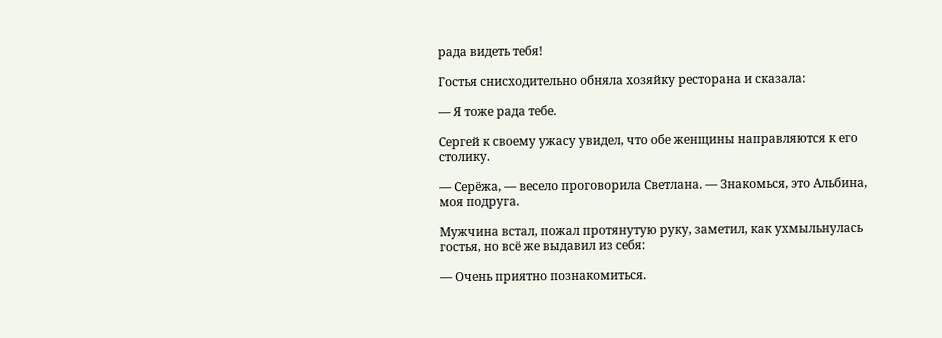рада видеть тебя!

Гостья снисходительно обняла хозяйку ресторана и сказала:

— Я тоже рада тебе.

Сергей к своему ужасу увидел, что обе женщины направляются к его столику.

— Серёжа, — весело проговорила Светлана. — Знакомься, это Альбина, моя подруга.

Мужчина встал, пожал протянутую руку, заметил, как ухмыльнулась гостья, но всё же выдавил из себя:

— Очень приятно познакомиться.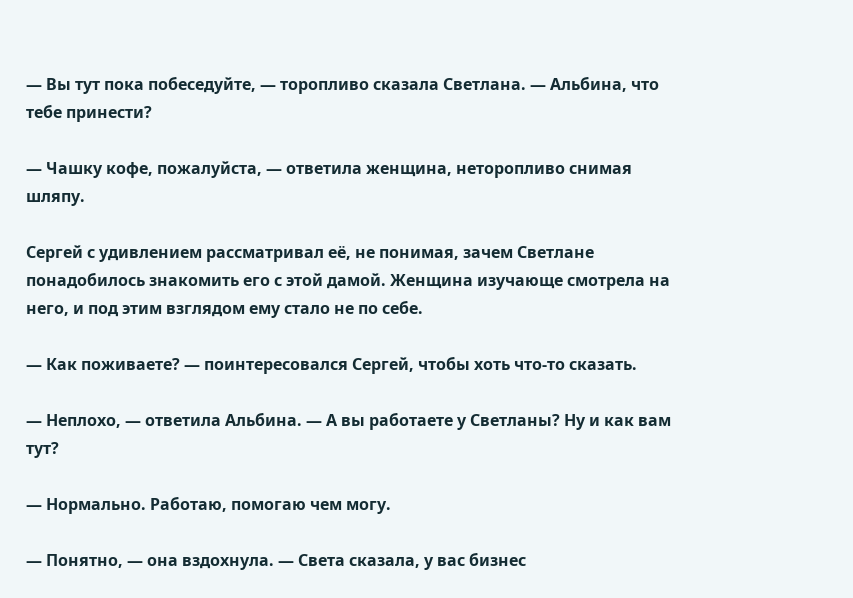— Вы тут пока побеседуйте, — торопливо сказала Светлана. — Альбина, что тебе принести?

— Чашку кофе, пожалуйста, — ответила женщина, неторопливо снимая шляпу.

Сергей с удивлением рассматривал её, не понимая, зачем Светлане понадобилось знакомить его с этой дамой. Женщина изучающе смотрела на него, и под этим взглядом ему стало не по себе.

— Как поживаете? — поинтересовался Сергей, чтобы хоть что-то сказать.

— Неплохо, — ответила Альбина. — А вы работаете у Светланы? Ну и как вам тут?

— Нормально. Работаю, помогаю чем могу.

— Понятно, — она вздохнула. — Света сказала, у вас бизнес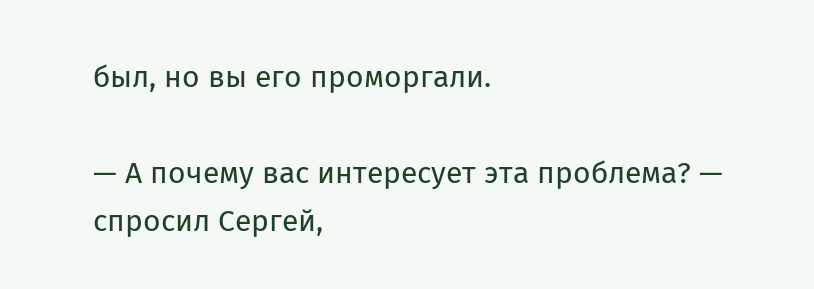был, но вы его проморгали.

— А почему вас интересует эта проблема? — спросил Сергей,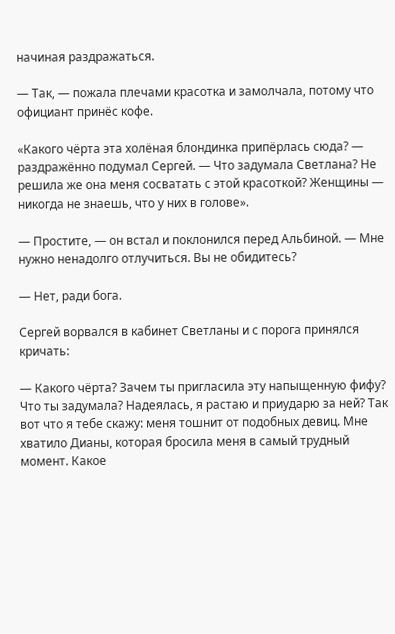начиная раздражаться.

— Так, — пожала плечами красотка и замолчала, потому что официант принёс кофе.

«Какого чёрта эта холёная блондинка припёрлась сюда? — раздражённо подумал Сергей. — Что задумала Светлана? Не решила же она меня сосватать с этой красоткой? Женщины — никогда не знаешь, что у них в голове».

— Простите, — он встал и поклонился перед Альбиной. — Мне нужно ненадолго отлучиться. Вы не обидитесь?

— Нет, ради бога.

Сергей ворвался в кабинет Светланы и с порога принялся кричать:

— Какого чёрта? Зачем ты пригласила эту напыщенную фифу? Что ты задумала? Надеялась, я растаю и приударю за ней? Так вот что я тебе скажу: меня тошнит от подобных девиц. Мне хватило Дианы, которая бросила меня в самый трудный момент. Какое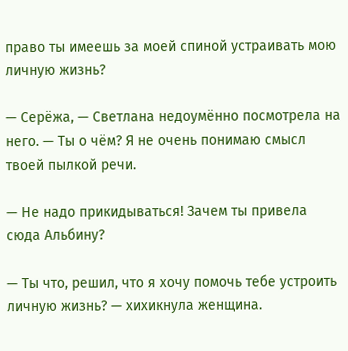право ты имеешь за моей спиной устраивать мою личную жизнь?

— Серёжа, — Светлана недоумённо посмотрела на него. — Ты о чём? Я не очень понимаю смысл твоей пылкой речи.

— Не надо прикидываться! Зачем ты привела сюда Альбину?

— Ты что, решил, что я хочу помочь тебе устроить личную жизнь? — хихикнула женщина.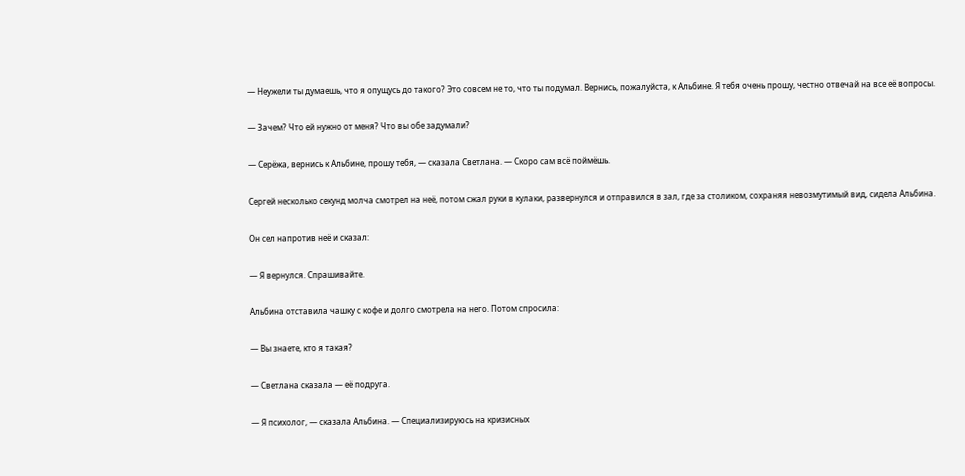— Неужели ты думаешь, что я опущусь до такого? Это совсем не то, что ты подумал. Вернись, пожалуйста, к Альбине. Я тебя очень прошу, честно отвечай на все её вопросы.

— Зачем? Что ей нужно от меня? Что вы обе задумали?

— Серёжа, вернись к Альбине, прошу тебя, — сказала Светлана. — Скоро сам всё поймёшь.

Сергей несколько секунд молча смотрел на неё, потом сжал руки в кулаки, развернулся и отправился в зал, где за столиком, сохраняя невозмутимый вид, сидела Альбина.

Он сел напротив неё и сказал:

— Я вернулся. Спрашивайте.

Альбина отставила чашку с кофе и долго смотрела на него. Потом спросила:

— Вы знаете, кто я такая?

— Светлана сказала — её подруга.

— Я психолог, — сказала Альбина. — Специализируюсь на кризисных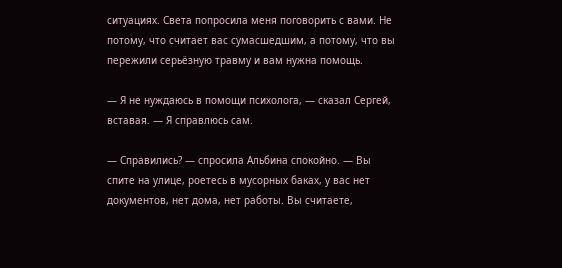ситуациях. Света попросила меня поговорить с вами. Не потому, что считает вас сумасшедшим, а потому, что вы пережили серьёзную травму и вам нужна помощь.

— Я не нуждаюсь в помощи психолога, — сказал Сергей, вставая. — Я справлюсь сам.

— Справились? — спросила Альбина спокойно. — Вы спите на улице, роетесь в мусорных баках, у вас нет документов, нет дома, нет работы. Вы считаете,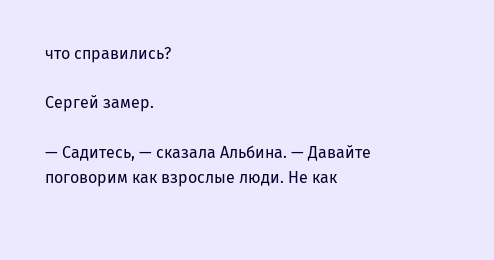что справились?

Сергей замер.

— Садитесь, — сказала Альбина. — Давайте поговорим как взрослые люди. Не как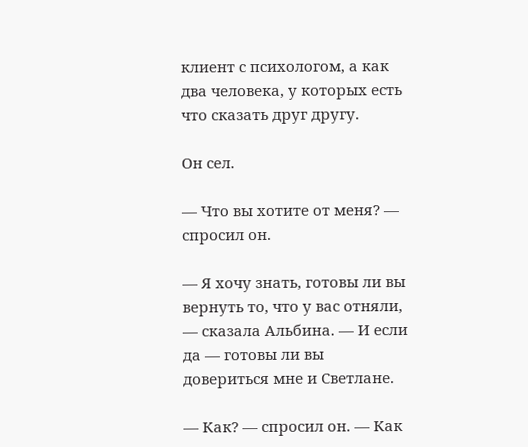клиент с психологом, а как два человека, у которых есть что сказать друг другу.

Он сел.

— Что вы хотите от меня? — спросил он.

— Я хочу знать, готовы ли вы вернуть то, что у вас отняли, — сказала Альбина. — И если да — готовы ли вы довериться мне и Светлане.

— Как? — спросил он. — Как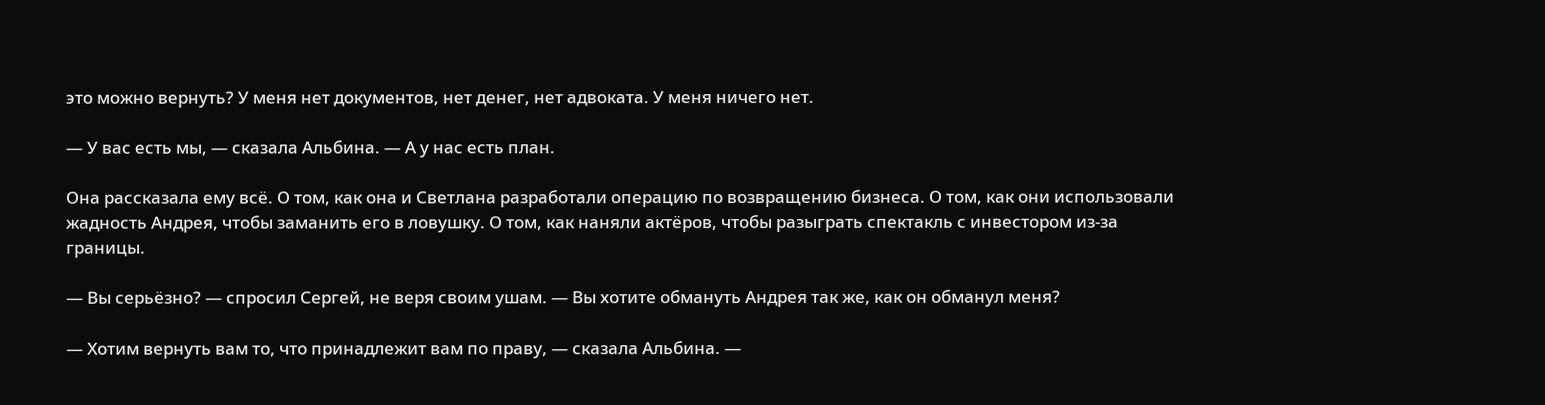это можно вернуть? У меня нет документов, нет денег, нет адвоката. У меня ничего нет.

— У вас есть мы, — сказала Альбина. — А у нас есть план.

Она рассказала ему всё. О том, как она и Светлана разработали операцию по возвращению бизнеса. О том, как они использовали жадность Андрея, чтобы заманить его в ловушку. О том, как наняли актёров, чтобы разыграть спектакль с инвестором из-за границы.

— Вы серьёзно? — спросил Сергей, не веря своим ушам. — Вы хотите обмануть Андрея так же, как он обманул меня?

— Хотим вернуть вам то, что принадлежит вам по праву, — сказала Альбина. —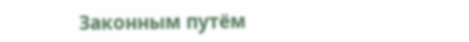Законным путём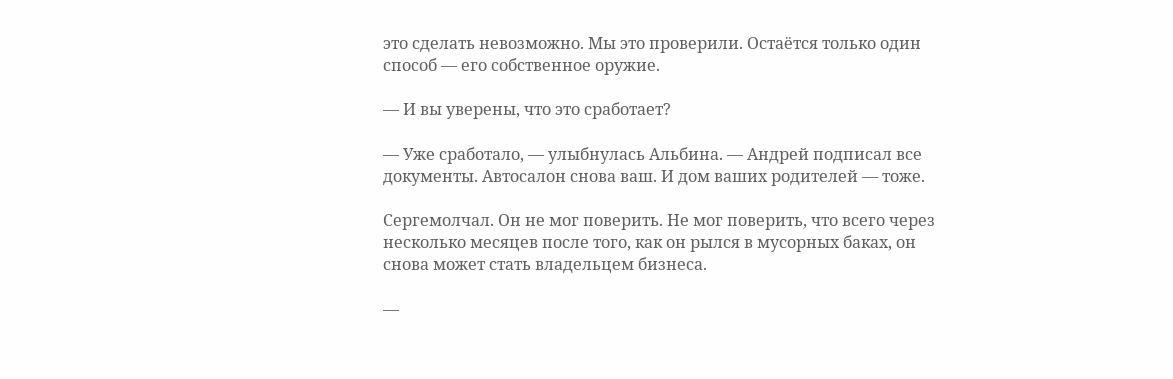это сделать невозможно. Мы это проверили. Остаётся только один способ — его собственное оружие.

— И вы уверены, что это сработает?

— Уже сработало, — улыбнулась Альбина. — Андрей подписал все документы. Автосалон снова ваш. И дом ваших родителей — тоже.

Сергемолчал. Он не мог поверить. Не мог поверить, что всего через несколько месяцев после того, как он рылся в мусорных баках, он снова может стать владельцем бизнеса.

—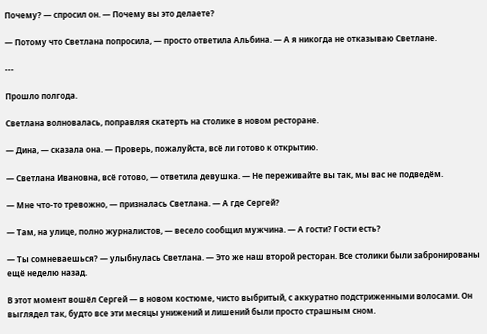Почему? — спросил он. — Почему вы это делаете?

— Потому что Светлана попросила, — просто ответила Альбина. — А я никогда не отказываю Светлане.

---

Прошло полгода.

Светлана волновалась, поправляя скатерть на столике в новом ресторане.

— Дина, — сказала она. — Проверь, пожалуйста, всё ли готово к открытию.

— Светлана Ивановна, всё готово, — ответила девушка. — Не переживайте вы так, мы вас не подведём.

— Мне что-то тревожно, — призналась Светлана. — А где Сергей?

— Там, на улице, полно журналистов, — весело сообщил мужчина. — А гости? Гости есть?

— Ты сомневаешься? — улыбнулась Светлана. — Это же наш второй ресторан. Все столики были забронированы ещё неделю назад.

В этот момент вошёл Сергей — в новом костюме, чисто выбритый, с аккуратно подстриженными волосами. Он выглядел так, будто все эти месяцы унижений и лишений были просто страшным сном.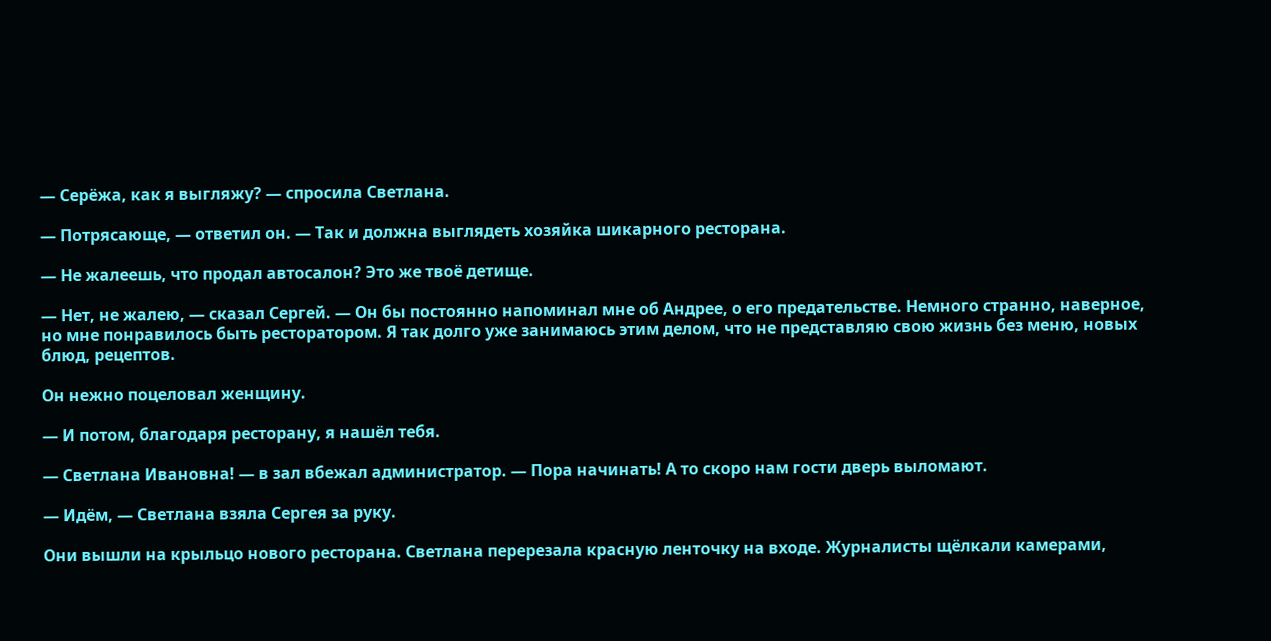— Серёжа, как я выгляжу? — спросила Светлана.

— Потрясающе, — ответил он. — Так и должна выглядеть хозяйка шикарного ресторана.

— Не жалеешь, что продал автосалон? Это же твоё детище.

— Нет, не жалею, — сказал Сергей. — Он бы постоянно напоминал мне об Андрее, о его предательстве. Немного странно, наверное, но мне понравилось быть ресторатором. Я так долго уже занимаюсь этим делом, что не представляю свою жизнь без меню, новых блюд, рецептов.

Он нежно поцеловал женщину.

— И потом, благодаря ресторану, я нашёл тебя.

— Светлана Ивановна! — в зал вбежал администратор. — Пора начинать! А то скоро нам гости дверь выломают.

— Идём, — Светлана взяла Сергея за руку.

Они вышли на крыльцо нового ресторана. Светлана перерезала красную ленточку на входе. Журналисты щёлкали камерами,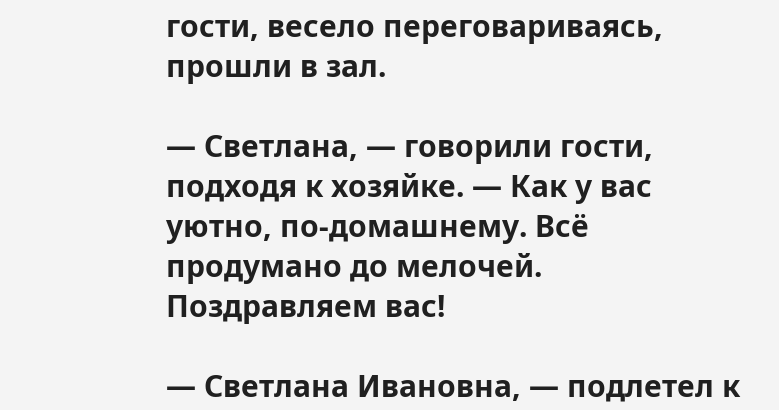гости, весело переговариваясь, прошли в зал.

— Светлана, — говорили гости, подходя к хозяйке. — Как у вас уютно, по-домашнему. Всё продумано до мелочей. Поздравляем вас!

— Светлана Ивановна, — подлетел к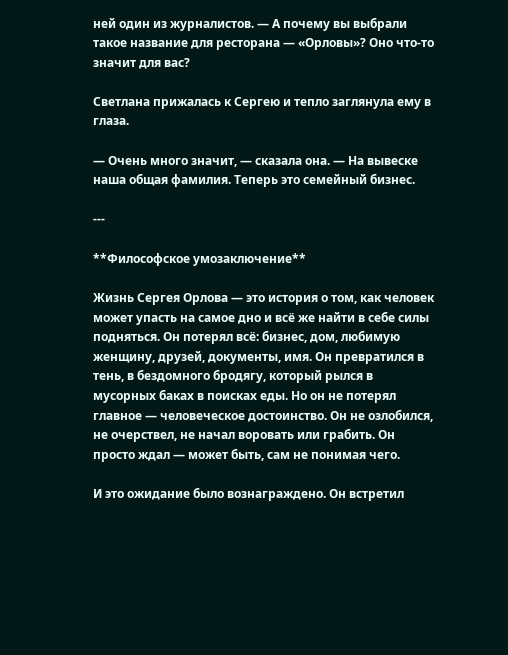ней один из журналистов. — А почему вы выбрали такое название для ресторана — «Орловы»? Оно что-то значит для вас?

Светлана прижалась к Сергею и тепло заглянула ему в глаза.

— Очень много значит, — сказала она. — На вывеске наша общая фамилия. Теперь это семейный бизнес.

---

**Философское умозаключение**

Жизнь Сергея Орлова — это история о том, как человек может упасть на самое дно и всё же найти в себе силы подняться. Он потерял всё: бизнес, дом, любимую женщину, друзей, документы, имя. Он превратился в тень, в бездомного бродягу, который рылся в мусорных баках в поисках еды. Но он не потерял главное — человеческое достоинство. Он не озлобился, не очерствел, не начал воровать или грабить. Он просто ждал — может быть, сам не понимая чего.

И это ожидание было вознаграждено. Он встретил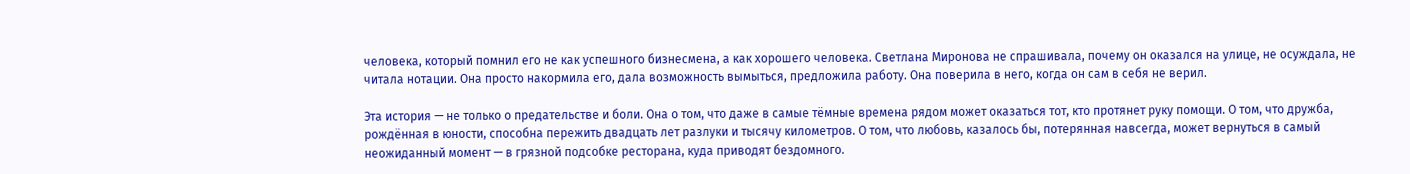человека, который помнил его не как успешного бизнесмена, а как хорошего человека. Светлана Миронова не спрашивала, почему он оказался на улице, не осуждала, не читала нотации. Она просто накормила его, дала возможность вымыться, предложила работу. Она поверила в него, когда он сам в себя не верил.

Эта история — не только о предательстве и боли. Она о том, что даже в самые тёмные времена рядом может оказаться тот, кто протянет руку помощи. О том, что дружба, рождённая в юности, способна пережить двадцать лет разлуки и тысячу километров. О том, что любовь, казалось бы, потерянная навсегда, может вернуться в самый неожиданный момент — в грязной подсобке ресторана, куда приводят бездомного.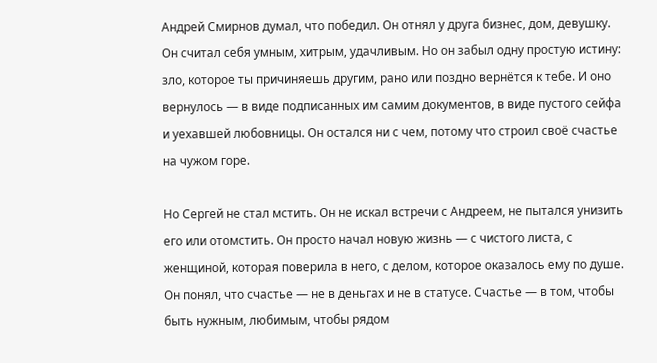Андрей Смирнов думал, что победил. Он отнял у друга бизнес, дом, девушку. Он считал себя умным, хитрым, удачливым. Но он забыл одну простую истину: зло, которое ты причиняешь другим, рано или поздно вернётся к тебе. И оно вернулось — в виде подписанных им самим документов, в виде пустого сейфа и уехавшей любовницы. Он остался ни с чем, потому что строил своё счастье на чужом горе.

Но Сергей не стал мстить. Он не искал встречи с Андреем, не пытался унизить его или отомстить. Он просто начал новую жизнь — с чистого листа, с женщиной, которая поверила в него, с делом, которое оказалось ему по душе. Он понял, что счастье — не в деньгах и не в статусе. Счастье — в том, чтобы быть нужным, любимым, чтобы рядом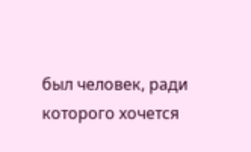был человек, ради которого хочется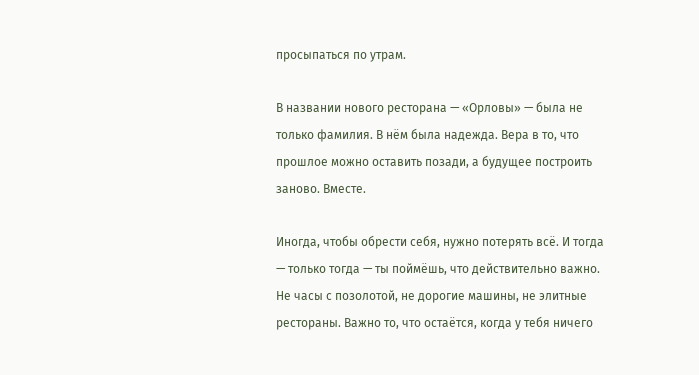просыпаться по утрам.

В названии нового ресторана — «Орловы» — была не только фамилия. В нём была надежда. Вера в то, что прошлое можно оставить позади, а будущее построить заново. Вместе.

Иногда, чтобы обрести себя, нужно потерять всё. И тогда — только тогда — ты поймёшь, что действительно важно. Не часы с позолотой, не дорогие машины, не элитные рестораны. Важно то, что остаётся, когда у тебя ничего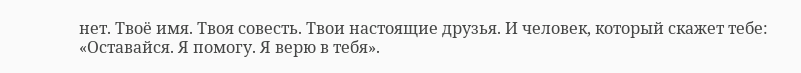нет. Твоё имя. Твоя совесть. Твои настоящие друзья. И человек, который скажет тебе: «Оставайся. Я помогу. Я верю в тебя».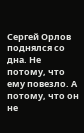Сергей Орлов поднялся со дна. Не потому, что ему повезло. А потому, что он не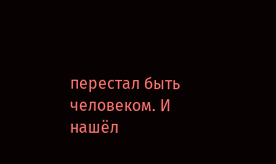перестал быть человеком. И нашёл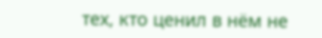тех, кто ценил в нём не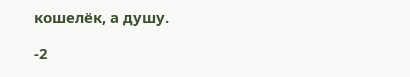кошелёк, а душу.

-2